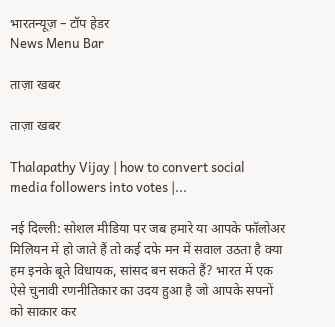भारतन्यूज़ – टॉप हेडर
News Menu Bar

ताज़ा खबर

ताज़ा खबर

Thalapathy Vijay | how to convert social media followers into votes |...

नई दिल्ली: सोशल मीडिया पर जब हमारे या आपके फॉलोअर मिलियन में हो जाते हैं तो कई दफे मन में सवाल उठता है क्या हम इनके बूते विधायक, सांसद बन सकते हैं? भारत में एक ऐसे चुनावी रणनीतिकार का उदय हुआ है जो आपके सपनों को साकार कर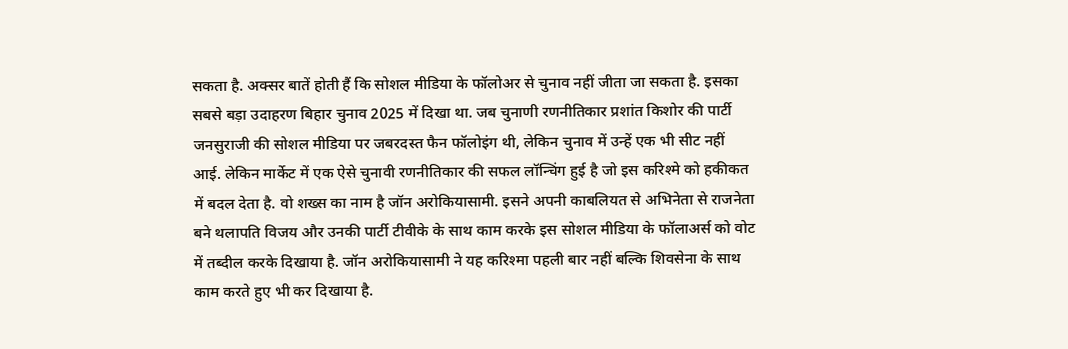सकता है. अक्सर बातें होती हैं कि सोशल मीडिया के फॉलोअर से चुनाव नहीं जीता जा सकता है. इसका सबसे बड़ा उदाहरण बिहार चुनाव 2025 में दिखा था. जब चुनाणी रणनीतिकार प्रशांत किशोर की पार्टी जनसुराजी की सोशल मीडिया पर जबरदस्त फैन फॉलोइंग थी, लेकिन चुनाव में उन्हें एक भी सीट नहीं आई. लेकिन मार्केट में एक ऐसे चुनावी रणनीतिकार की सफल लॉन्चिंग हुई है जो इस करिश्मे को हकीकत में बदल देता है. वो शख्स का नाम है जॉन अरोकियासामी. इसने अपनी काबलियत से अभिनेता से राजनेता बने थलापति विजय और उनकी पार्टी टीवीके के साथ काम करके इस सोशल मीडिया के फॉलाअर्स को वोट में तब्दील करके दिखाया है. जॉन अरोकियासामी ने यह करिश्मा पहली बार नहीं बल्कि शिवसेना के साथ काम करते हुए भी कर दिखाया है.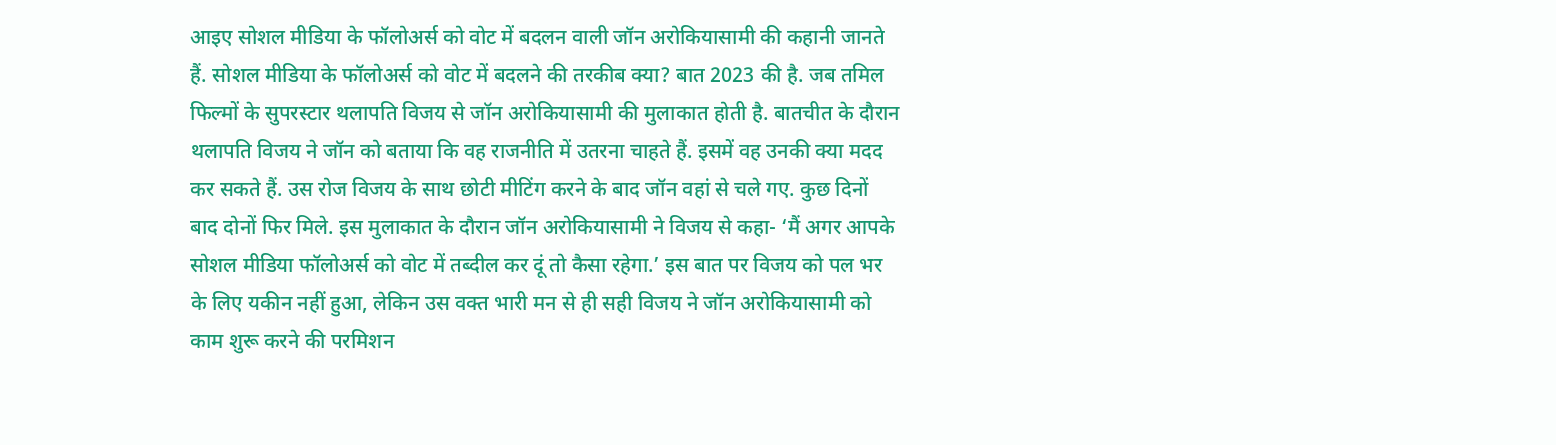आइए सोशल मीडिया के फॉलोअर्स को वोट में बदलन वाली जॉन अरोकियासामी की कहानी जानते हैं. सोशल मीडिया के फॉलोअर्स को वोट में बदलने की तरकीब क्या? बात 2023 की है. जब तमिल फिल्मों के सुपरस्टार थलापति विजय से जॉन अरोकियासामी की मुलाकात होती है. बातचीत के दौरान थलापति विजय ने जॉन को बताया कि वह राजनीति में उतरना चाहते हैं. इसमें वह उनकी क्या मदद कर सकते हैं. उस रोज विजय के साथ छोटी मीटिंग करने के बाद जॉन वहां से चले गए. कुछ दिनों बाद दोनों फिर मिले. इस मुलाकात के दौरान जॉन अरोकियासामी ने विजय से कहा- ‘मैं अगर आपके सोशल मीडिया फॉलोअर्स को वोट में तब्दील कर दूं तो कैसा रहेगा.’ इस बात पर विजय को पल भर के लिए यकीन नहीं हुआ, लेकिन उस वक्त भारी मन से ही सही विजय ने जॉन अरोकियासामी को काम शुरू करने की परमिशन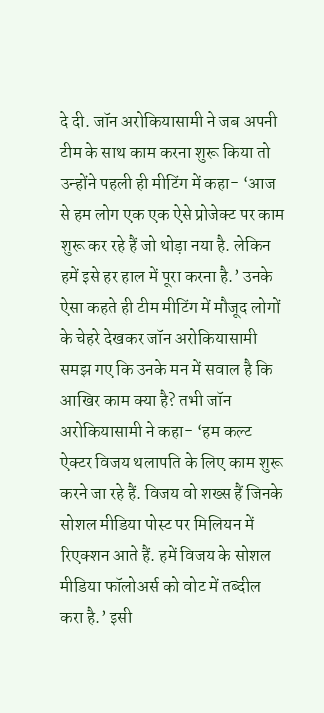दे दी. जॉन अरोकियासामी ने जब अपनी टीम के साथ काम करना शुरू किया तो उन्होंने पहली ही मीटिंग में कहा- ‘आज से हम लोग एक एक ऐसे प्रोजेक्ट पर काम शुरू कर रहे हैं जो थोड़ा नया है. लेकिन हमें इसे हर हाल में पूरा करना है.’ उनके ऐसा कहते ही टीम मीटिंग में मौजूद लोगों के चेहरे देखकर जॉन अरोकियासामी समझ गए कि उनके मन में सवाल है कि आखिर काम क्या है? तभी जॉन अरोकियासामी ने कहा- ‘हम कल्ट ऐक्टर विजय थलापति के लिए काम शुरू करने जा रहे हैं. विजय वो शख्स हैं जिनके सोशल मीडिया पोस्ट पर मिलियन में रिएक्शन आते हैं. हमें विजय के सोशल मीडिया फॉलोअर्स को वोट में तब्दील करा है.’ इसी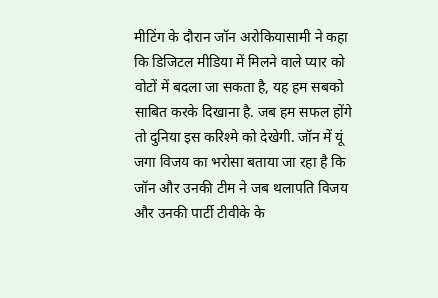मीटिंग के दौरान जॉन अरोकियासामी ने कहा कि डिजिटल मीडिया में मिलने वाले प्यार को वोटों में बदला जा सकता है, यह हम सबको साबित करके दिखाना है. जब हम सफल होंगे तो दुनिया इस करिश्मे को देखेगी. जॉन में यूं जगा विजय का भरोसा बताया जा रहा है कि जॉन और उनकी टीम ने जब थलापति विजय और उनकी पार्टी टीवीके के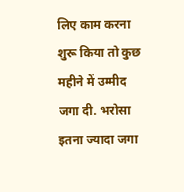लिए काम करना शुरू किया तो कुछ महीने में उम्मीद जगा दी. भरोसा इतना ज्यादा जगा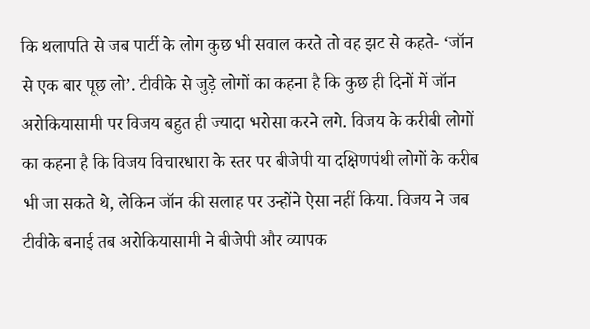कि थलापति से जब पार्टी के लोग कुछ भी सवाल करते तो वह झट से कहते- ‘जॉन से एक बार पूछ लो’. टीवीके से जुड़े लोगों का कहना है कि कुछ ही दिनों में जॉन अरोकियासामी पर विजय बहुत ही ज्यादा भरोसा करने लगे. विजय के करीबी लोगों का कहना है कि विजय विचारधारा के स्तर पर बीजेपी या दक्षिणपंथी लोगों के करीब भी जा सकते थे, लेकिन जॉन की सलाह पर उन्होंने ऐसा नहीं किया. विजय ने जब टीवीके बनाई तब अरोकियासामी ने बीजेपी और व्यापक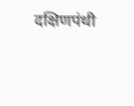दक्षिणपंथी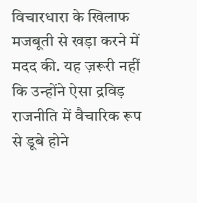विचारधारा के खिलाफ मजबूती से खड़ा करने में मदद की. यह ज़रूरी नहीं कि उन्होंने ऐसा द्रविड़ राजनीति में वैचारिक रूप से डूबे होने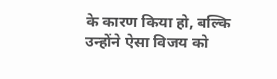के कारण किया हो, बल्कि उन्होंने ऐसा विजय को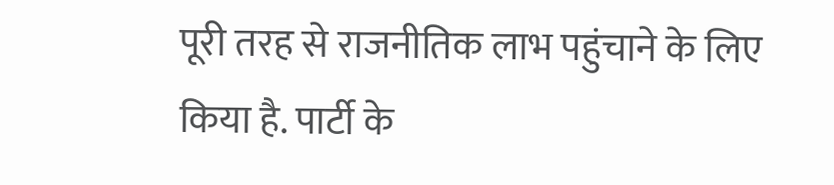पूरी तरह से राजनीतिक लाभ पहुंचाने के लिए किया है. पार्टी के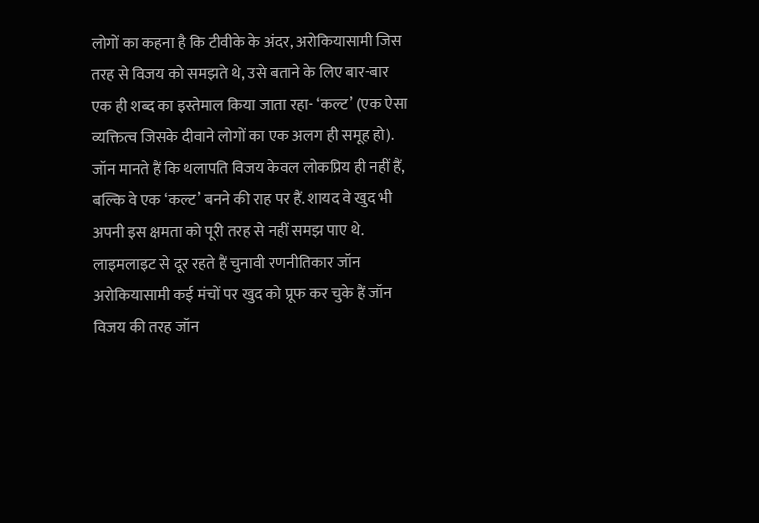लोगों का कहना है कि टीवीके के अंदर, अरोकियासामी जिस तरह से विजय को समझते थे, उसे बताने के लिए बार-बार एक ही शब्द का इस्तेमाल किया जाता रहा- ‘कल्ट’ (एक ऐसा व्यक्तित्व जिसके दीवाने लोगों का एक अलग ही समूह हो). जॉन मानते हैं कि थलापति विजय केवल लोकप्रिय ही नहीं हैं, बल्कि वे एक ‘कल्ट’ बनने की राह पर हैं. शायद वे खुद भी अपनी इस क्षमता को पूरी तरह से नहीं समझ पाए थे. लाइमलाइट से दूर रहते हैं चुनावी रणनीतिकार जॉन अरोकियासामी कई मंचों पर खुद को प्रूफ कर चुके हैं जॉन विजय की तरह जॉन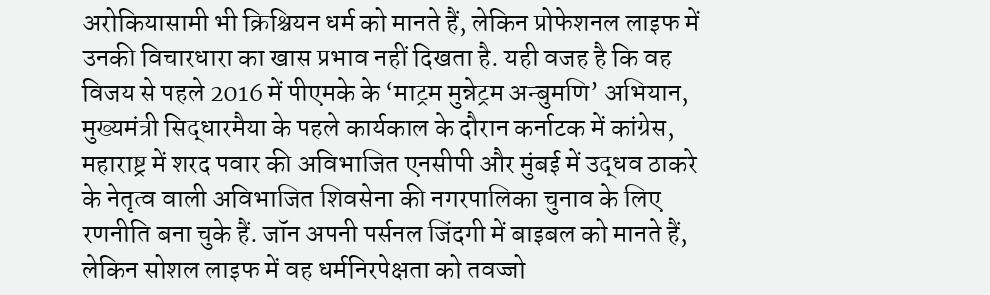अरोकियासामी भी क्रिश्चियन धर्म को मानते हैं, लेकिन प्रोफेशनल लाइफ में उनकी विचारधारा का खास प्रभाव नहीं दिखता है. यही वजह है कि वह विजय से पहले 2016 में पीएमके के ‘माट्रम मुन्नेट्रम अन्बुमणि’ अभियान, मुख्यमंत्री सिद्धारमैया के पहले कार्यकाल के दौरान कर्नाटक में कांग्रेस, महाराष्ट्र में शरद पवार की अविभाजित एनसीपी और मुंबई में उद्धव ठाकरे के नेतृत्व वाली अविभाजित शिवसेना की नगरपालिका चुनाव के लिए रणनीति बना चुके हैं. जॉन अपनी पर्सनल जिंदगी में बाइबल को मानते हैं, लेकिन सोशल लाइफ में वह धर्मनिरपेक्षता को तवज्जो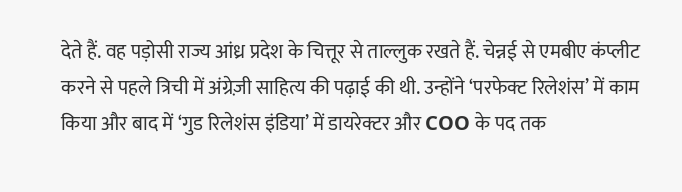देते हैं. वह पड़ोसी राज्य आंध्र प्रदेश के चित्तूर से ताल्लुक रखते हैं. चेन्नई से एमबीए कंप्लीट करने से पहले त्रिची में अंग्रेज़ी साहित्य की पढ़ाई की थी. उन्होंने ‘परफेक्ट रिलेशंस’ में काम किया और बाद में ‘गुड रिलेशंस इंडिया’ में डायरेक्टर और COO के पद तक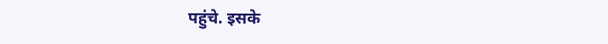पहुंचे. इसके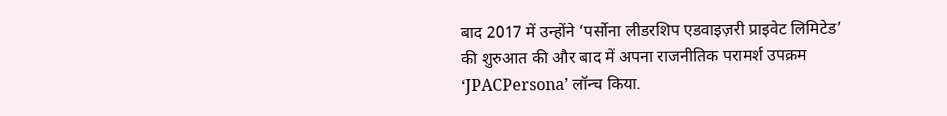बाद 2017 में उन्होंने ‘पर्सोना लीडरशिप एडवाइज़री प्राइवेट लिमिटेड’ की शुरुआत की और बाद में अपना राजनीतिक परामर्श उपक्रम ‘JPACPersona’ लॉन्च किया.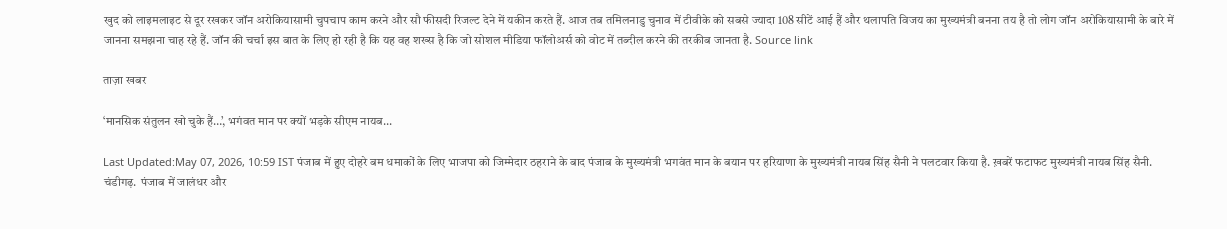खुद को लाइमलाइट से दूर रखकर जॉन अरोकियासामी चुपचाप काम करने और सौ फीसदी रिजल्ट देने में यकीन करते हैं. आज तब तमिलनाडु चुनाव में टीवीके को सबसे ज्यादा 108 सीटें आई हैं और थलापति विजय का मुख्यमंत्री बनना तय है तो लोग जॉन अरोकियासामी के बारे में जानना समझना चाह रहे हैं. जॉन की चर्चा इस बात के लिए हो रही है कि यह वह शख्स है कि जो सोशल मीडिया फॉलोअर्स को वोट में तब्दील करने की तरकीब जानता है. Source link

ताज़ा खबर

‘मानसिक संतुलन खो चुके हैं…’, भगंवत मान पर क्यों भड़के सीएम नायब...

Last Updated:May 07, 2026, 10:59 IST पंजाब में हुए दोहरे बम धमाकों के लिए भाजपा को जिम्मेदार ठहराने के बाद पंजाब के मुख्यमंत्री भगवंत मान के बयान पर हरियाणा के मुख्यमंत्री नायब सिंह सैनी ने पलटवार किया है. ख़बरें फटाफट मुख्यमंत्री नायब सिंह सैनी. चंडीगढ़.  पंजाब में जालंधर और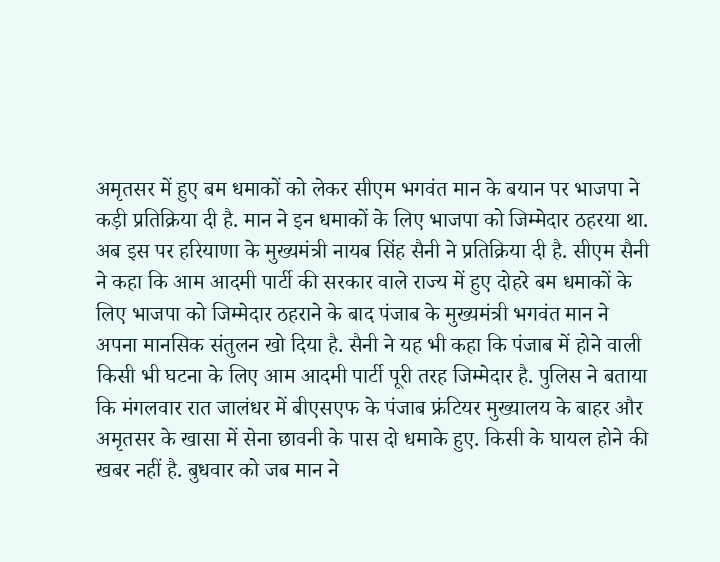अमृतसर में हुए बम धमाकों को लेकर सीएम भगवंत मान के बयान पर भाजपा ने कड़ी प्रतिक्रिया दी है. मान ने इन धमाकों के लिए भाजपा को जिम्मेदार ठहरया था. अब इस पर हरियाणा के मुख्यमंत्री नायब सिंह सैनी ने प्रतिक्रिया दी है. सीएम सैनी ने कहा कि आम आदमी पार्टी की सरकार वाले राज्य में हुए दोहरे बम धमाकों के लिए भाजपा को जिम्मेदार ठहराने के बाद पंजाब के मुख्यमंत्री भगवंत मान ने अपना मानसिक संतुलन खो दिया है. सैनी ने यह भी कहा कि पंजाब में होने वाली किसी भी घटना के लिए आम आदमी पार्टी पूरी तरह जिम्मेदार है. पुलिस ने बताया कि मंगलवार रात जालंधर में बीएसएफ के पंजाब फ्रंटियर मुख्यालय के बाहर और अमृतसर के खासा में सेना छावनी के पास दो धमाके हुए. किसी के घायल होने की खबर नहीं है. बुधवार को जब मान ने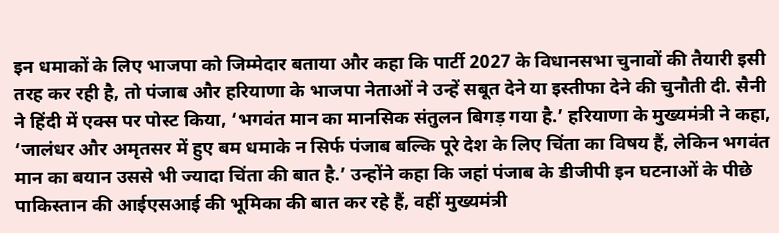इन धमाकों के लिए भाजपा को जिम्मेदार बताया और कहा कि पार्टी 2027 के विधानसभा चुनावों की तैयारी इसी तरह कर रही है, तो पंजाब और हरियाणा के भाजपा नेताओं ने उन्हें सबूत देने या इस्तीफा देने की चुनौती दी. सैनी ने हिंदी में एक्स पर पोस्ट किया, ‘भगवंत मान का मानसिक संतुलन बिगड़ गया है.’ हरियाणा के मुख्यमंत्री ने कहा, ‘जालंधर और अमृतसर में हुए बम धमाके न सिर्फ पंजाब बल्कि पूरे देश के लिए चिंता का विषय हैं, लेकिन भगवंत मान का बयान उससे भी ज्यादा चिंता की बात है.’ उन्होंने कहा कि जहां पंजाब के डीजीपी इन घटनाओं के पीछे पाकिस्तान की आईएसआई की भूमिका की बात कर रहे हैं, वहीं मुख्यमंत्री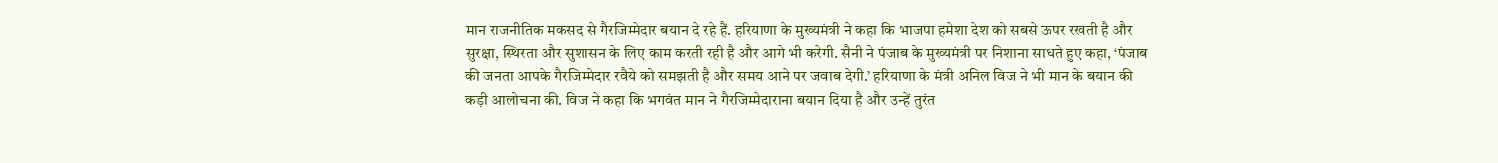मान राजनीतिक मकसद से गैरजिम्मेदार बयान दे रहे हैं. हरियाणा के मुख्यमंत्री ने कहा कि भाजपा हमेशा देश को सबसे ऊपर रखती है और सुरक्षा, स्थिरता और सुशासन के लिए काम करती रही है और आगे भी करेगी. सैनी ने पंजाब के मुख्यमंत्री पर निशाना साधते हुए कहा, ‘पंजाब की जनता आपके गैरजिम्मेदार रवैये को समझती है और समय आने पर जवाब देगी.’ हरियाणा के मंत्री अनिल विज ने भी मान के बयान की कड़ी आलोचना की. विज ने कहा कि भगवंत मान ने गैरजिम्मेदाराना बयान दिया है और उन्हें तुरंत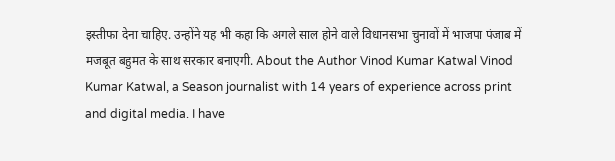इस्तीफा देना चाहिए. उन्होंने यह भी कहा कि अगले साल होने वाले विधानसभा चुनावों में भाजपा पंजाब में मजबूत बहुमत के साथ सरकार बनाएगी. About the Author Vinod Kumar Katwal Vinod Kumar Katwal, a Season journalist with 14 years of experience across print and digital media. I have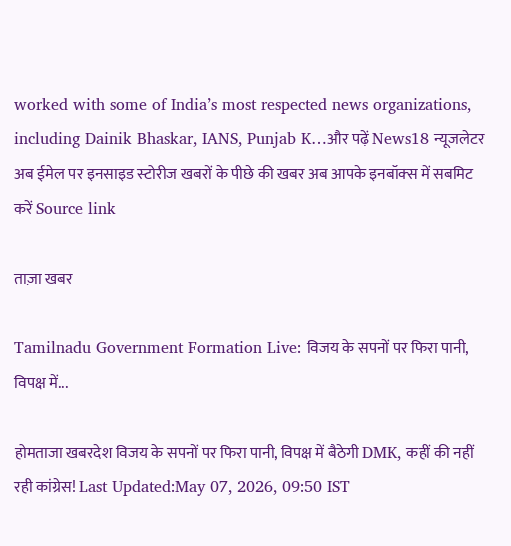worked with some of India’s most respected news organizations, including Dainik Bhaskar, IANS, Punjab K…और पढ़ें News18 न्यूजलेटर अब ईमेल पर इनसाइड स्‍टोर‍ीज खबरों के पीछे की खबर अब आपके इनबॉक्‍स में सबमिट करें Source link

ताज़ा खबर

Tamilnadu Government Formation Live: विजय के सपनों पर फिरा पानी, विपक्ष में...

होमताजा खबरदेश विजय के सपनों पर फिरा पानी, विपक्ष में बैठेगी DMK, कहीं की नहीं रही कांग्रेस! Last Updated:May 07, 2026, 09:50 IST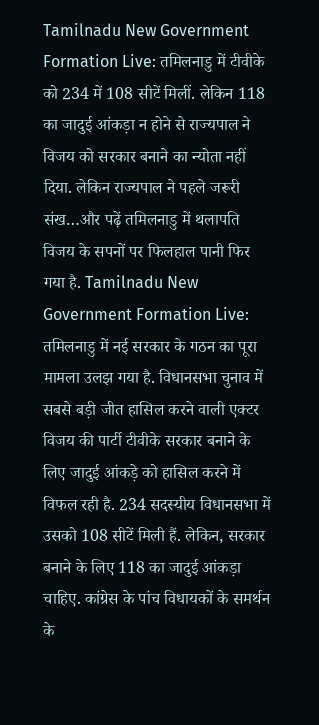Tamilnadu New Government Formation Live: तमिलनाडु में टीवीके को 234 में 108 सीटें मिलीं. लेकिन 118 का जादुई आंकड़ा न होने से राज्यपाल ने विजय को सरकार बनाने का न्योता नहीं दिया. लेकिन राज्यपाल ने पहले जरूरी संख…और पढ़ें तमिलनाडु में थलापति विजय के सपनों पर फिलहाल पानी फिर गया है. Tamilnadu New Government Formation Live: तमिलनाडु में नई सरकार के गठन का पूरा मामला उलझ गया है. विधानसभा चुनाव में सबसे बड़ी जीत हासिल करने वाली एक्टर विजय की पार्टी टीवीके सरकार बनाने के लिए जादुई आंकड़े को हासिल करने में विफल रही है. 234 सदस्यीय विधानसभा में उसको 108 सीटें मिली हैं. लेकिन, सरकार बनाने के लिए 118 का जादुई आंकड़ा चाहिए. कांग्रेस के पांच विधायकों के समर्थन के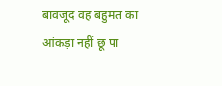बावजूद वह बहुमत का आंकड़ा नहीं छू पा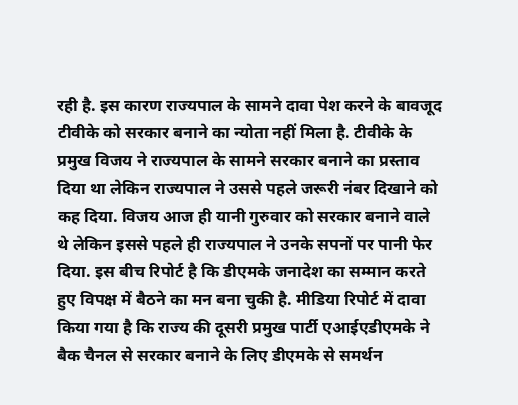रही है. इस कारण राज्यपाल के सामने दावा पेश करने के बावजूद टीवीके को सरकार बनाने का न्योता नहीं मिला है. टीवीके के प्रमुख विजय ने राज्यपाल के सामने सरकार बनाने का प्रस्ताव दिया था लेकिन राज्यपाल ने उससे पहले जरूरी नंबर दिखाने को कह दिया. विजय आज ही यानी गुरुवार को सरकार बनाने वाले थे लेकिन इससे पहले ही राज्यपाल ने उनके सपनों पर पानी फेर दिया. इस बीच रिपोर्ट है कि डीएमके जनादेश का सम्मान करते हुए विपक्ष में बैठने का मन बना चुकी है. मीडिया रिपोर्ट में दावा किया गया है कि राज्य की दूसरी प्रमुख पार्टी एआईएडीएमके ने बैक चैनल से सरकार बनाने के लिए डीएमके से समर्थन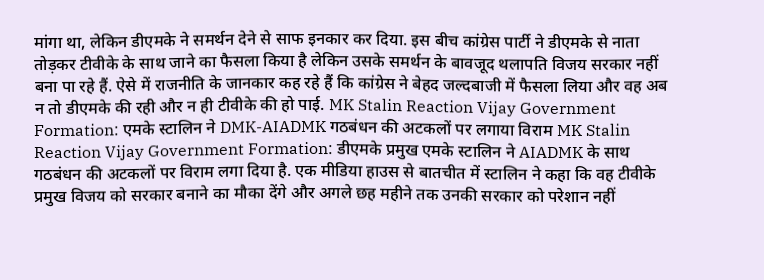मांगा था, लेकिन डीएमके ने समर्थन देने से साफ इनकार कर दिया. इस बीच कांग्रेस पार्टी ने डीएमके से नाता तोड़कर टीवीके के साथ जाने का फैसला किया है लेकिन उसके समर्थन के बावजूद थलापति विजय सरकार नहीं बना पा रहे हैं. ऐसे में राजनीति के जानकार कह रहे हैं कि कांग्रेस ने बेहद जल्दबाजी में फैसला लिया और वह अब न तो डीएमके की रही और न ही टीवीके की हो पाई. MK Stalin Reaction Vijay Government Formation: एमके स्टालिन ने DMK-AIADMK गठबंधन की अटकलों पर लगाया विराम MK Stalin Reaction Vijay Government Formation: डीएमके प्रमुख एमके स्टालिन ने AIADMK के साथ गठबंधन की अटकलों पर विराम लगा दिया है. एक मीडिया हाउस से बातचीत में स्टालिन ने कहा कि वह टीवीके प्रमुख विजय को सरकार बनाने का मौका देंगे और अगले छह महीने तक उनकी सरकार को परेशान नहीं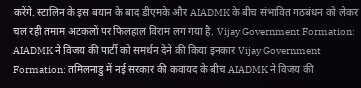करेंगे. स्टालिन के इस बयान के बाद डीएमके और AIADMK के बीच संभावित गठबंधन को लेकर चल रही तमाम अटकलों पर फिलहाल विराम लग गया है. Vijay Government Formation: AIADMK ने विजय की पार्टी को समर्थन देने की किया इनकार Vijay Government Formation: तमिलनाडु में नई सरकार की कवायद के बीच AIADMK ने विजय की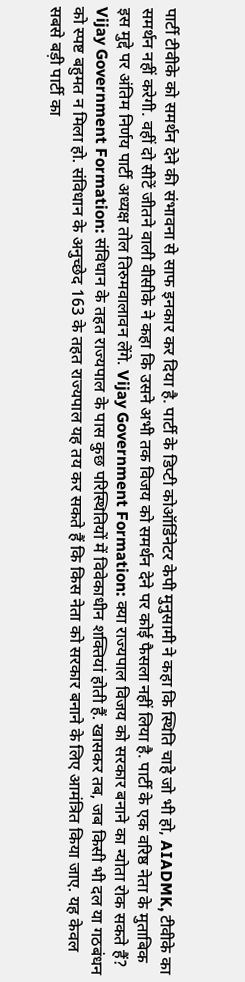पार्टी टीवीके को समर्थन देने की संभावना से साफ इनकार कर दिया है. पार्टी के डिप्टी कोऑर्डिनेटर केपी मुनुसामी ने कहा कि स्थिति चाहे जो भी हो, AIADMK, टीवीके का समर्थन नहीं करेगी. वहीं दो सीटें जीतने वाली वीसीके ने कहा कि उसने अभी तक विजय को समर्थन देने पर कोई फैसला नहीं लिया है. पार्टी के एक वरिष्ठ नेता के मुताबिक इस मुद्दे पर अंतिम निर्णय पार्टी अध्यक्ष तोल तिरुमवालावन लेंगे. Vijay Government Formation: क्या राज्यपाल विजय को सरकार बनाने का न्योता रोक सकते हैं? Vijay Government Formation: संविधान के तहत राज्यपाल के पास कुछ परिस्थितियों में विवेकाधीन शक्तियां होती हैं. खासकर तब, जब किसी भी दल या गठबंधन को स्पष्ट बहुमत न मिला हो. संविधान के अनुच्छेद 163 के तहत राज्यपाल यह तय कर सकते हैं कि किस नेता को सरकार बनाने के लिए आमंत्रित किया जाए. यह केवल सबसे बड़ी पार्टी का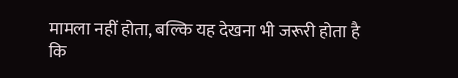मामला नहीं होता, बल्कि यह देखना भी जरूरी होता है कि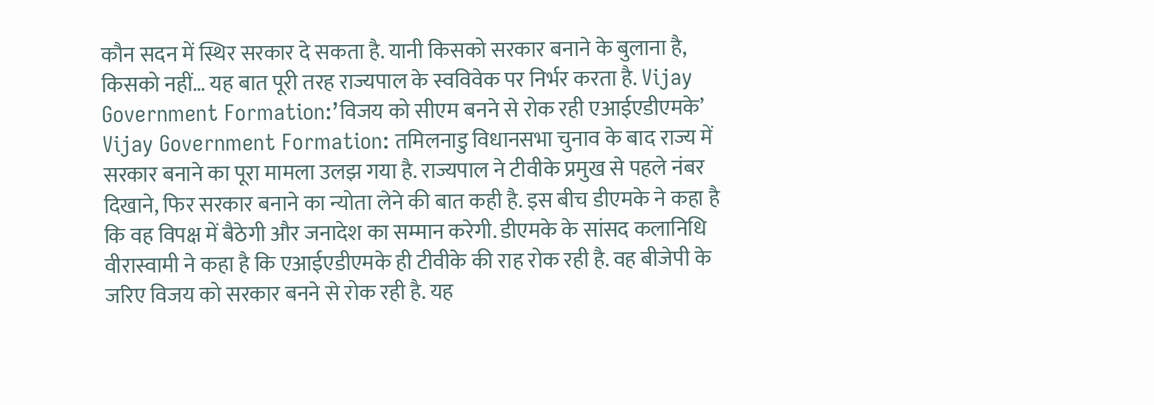कौन सदन में स्थिर सरकार दे सकता है. यानी किसको सरकार बनाने के बुलाना है, किसको नहीं… यह बात पूरी तरह राज्यपाल के स्वविवेक पर निर्भर करता है. Vijay Government Formation:’विजय को सीएम बनने से रोक रही एआईएडीएमके’ Vijay Government Formation: तमिलनाडु विधानसभा चुनाव के बाद राज्य में सरकार बनाने का पूरा मामला उलझ गया है. राज्यपाल ने टीवीके प्रमुख से पहले नंबर दिखाने, फिर सरकार बनाने का न्योता लेने की बात कही है. इस बीच डीएमके ने कहा है कि वह विपक्ष में बैठेगी और जनादेश का सम्मान करेगी. डीएमके के सांसद कलानिधि वीरास्वामी ने कहा है कि एआईएडीएमके ही टीवीके की राह रोक रही है. वह बीजेपी के जरिए विजय को सरकार बनने से रोक रही है. यह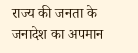राज्य की जनता के जनादेश का अपमान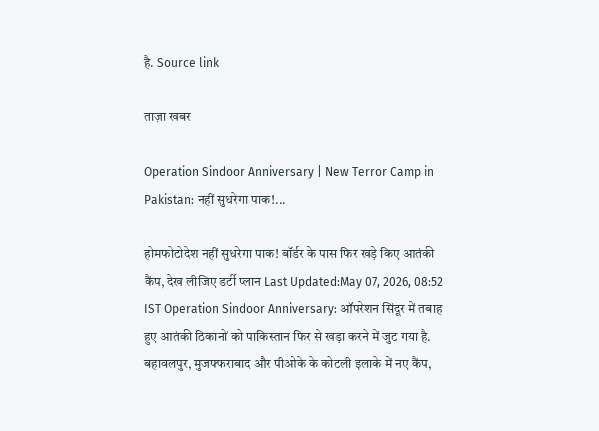है. Source link

ताज़ा खबर

Operation Sindoor Anniversary | New Terror Camp in Pakistan: नहीं सुधरेगा पाक!...

होमफोटोदेश नहीं सुधरेगा पाक! बॉर्डर के पास फिर खड़े किए आतंकी कैंप, देख लीजिए डर्टी प्लान Last Updated:May 07, 2026, 08:52 IST Operation Sindoor Anniversary: ऑपरेशन सिंदूर में तबाह हुए आतंकी ठिकानों को पाकिस्तान फिर से खड़ा करने में जुट गया है. बहावलपुर, मुजफ्फराबाद और पीओके के कोटली इलाके में नए कैंप,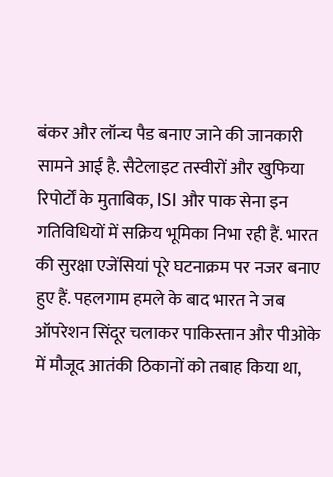बंकर और लॉन्च पैड बनाए जाने की जानकारी सामने आई है. सैटेलाइट तस्वीरों और खुफिया रिपोर्टों के मुताबिक, ISI और पाक सेना इन गतिविधियों में सक्रिय भूमिका निभा रही हैं. भारत की सुरक्षा एजेंसियां पूरे घटनाक्रम पर नजर बनाए हुए हैं. पहलगाम हमले के बाद भारत ने जब ऑपरेशन सिंदूर चलाकर पाकिस्तान और पीओके में मौजूद आतंकी ठिकानों को तबाह किया था,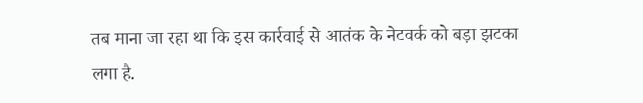तब माना जा रहा था कि इस कार्रवाई से आतंक के नेटवर्क को बड़ा झटका लगा है.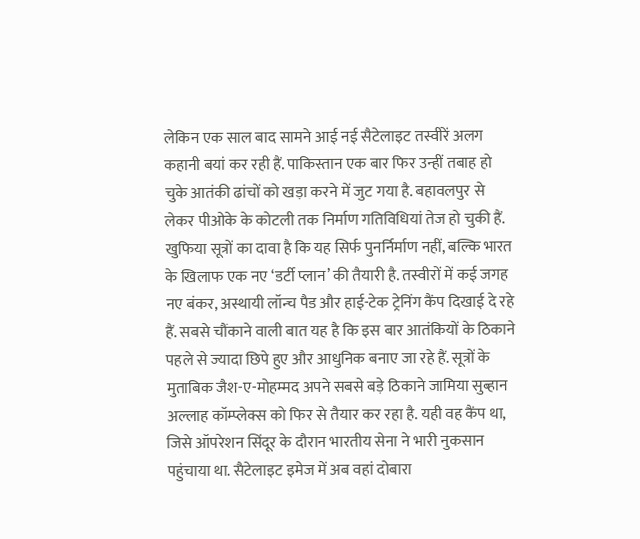लेकिन एक साल बाद सामने आई नई सैटेलाइट तस्वीरें अलग कहानी बयां कर रही हैं. पाकिस्तान एक बार फिर उन्हीं तबाह हो चुके आतंकी ढांचों को खड़ा करने में जुट गया है. बहावलपुर से लेकर पीओके के कोटली तक निर्माण गतिविधियां तेज हो चुकी हैं. खुफिया सूत्रों का दावा है कि यह सिर्फ पुनर्निर्माण नहीं, बल्कि भारत के खिलाफ एक नए ‘डर्टी प्लान’ की तैयारी है. तस्वीरों में कई जगह नए बंकर, अस्थायी लॉन्च पैड और हाई-टेक ट्रेनिंग कैंप दिखाई दे रहे हैं. सबसे चौंकाने वाली बात यह है कि इस बार आतंकियों के ठिकाने पहले से ज्यादा छिपे हुए और आधुनिक बनाए जा रहे हैं. सूत्रों के मुताबिक जैश-ए-मोहम्मद अपने सबसे बड़े ठिकाने जामिया सुब्हान अल्लाह कॉम्प्लेक्स को फिर से तैयार कर रहा है. यही वह कैंप था, जिसे ऑपरेशन सिंदूर के दौरान भारतीय सेना ने भारी नुकसान पहुंचाया था. सैटेलाइट इमेज में अब वहां दोबारा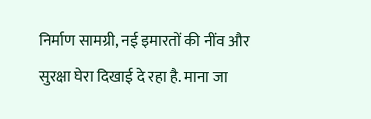निर्माण सामग्री, नई इमारतों की नींव और सुरक्षा घेरा दिखाई दे रहा है. माना जा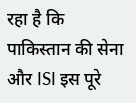रहा है कि पाकिस्तान की सेना और ISI इस पूरे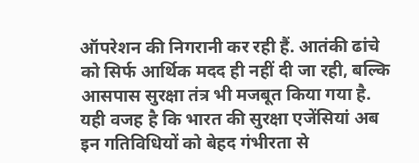ऑपरेशन की निगरानी कर रही हैं. आतंकी ढांचे को सिर्फ आर्थिक मदद ही नहीं दी जा रही, बल्कि आसपास सुरक्षा तंत्र भी मजबूत किया गया है. यही वजह है कि भारत की सुरक्षा एजेंसियां अब इन गतिविधियों को बेहद गंभीरता से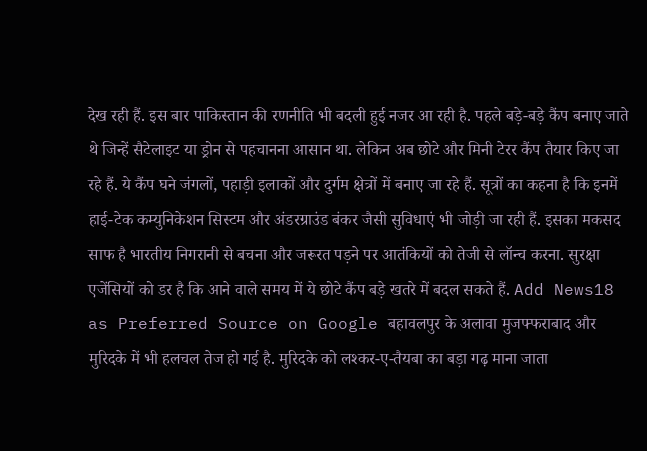देख रही हैं. इस बार पाकिस्तान की रणनीति भी बदली हुई नजर आ रही है. पहले बड़े-बड़े कैंप बनाए जाते थे जिन्हें सैटेलाइट या ड्रोन से पहचानना आसान था. लेकिन अब छोटे और मिनी टेरर कैंप तैयार किए जा रहे हैं. ये कैंप घने जंगलों, पहाड़ी इलाकों और दुर्गम क्षेत्रों में बनाए जा रहे हैं. सूत्रों का कहना है कि इनमें हाई-टेक कम्युनिकेशन सिस्टम और अंडरग्राउंड बंकर जैसी सुविधाएं भी जोड़ी जा रही हैं. इसका मकसद साफ है भारतीय निगरानी से बचना और जरूरत पड़ने पर आतंकियों को तेजी से लॉन्च करना. सुरक्षा एजेंसियों को डर है कि आने वाले समय में ये छोटे कैंप बड़े खतरे में बदल सकते हैं. Add News18 as Preferred Source on Google बहावलपुर के अलावा मुजफ्फराबाद और मुरिदके में भी हलचल तेज हो गई है. मुरिदके को लश्कर-ए-तैयबा का बड़ा गढ़ माना जाता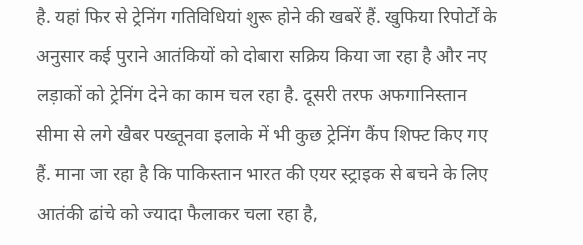है. यहां फिर से ट्रेनिंग गतिविधियां शुरू होने की खबरें हैं. खुफिया रिपोर्टों के अनुसार कई पुराने आतंकियों को दोबारा सक्रिय किया जा रहा है और नए लड़ाकों को ट्रेनिंग देने का काम चल रहा है. दूसरी तरफ अफगानिस्तान सीमा से लगे खैबर पख्तूनवा इलाके में भी कुछ ट्रेनिंग कैंप शिफ्ट किए गए हैं. माना जा रहा है कि पाकिस्तान भारत की एयर स्ट्राइक से बचने के लिए आतंकी ढांचे को ज्यादा फैलाकर चला रहा है,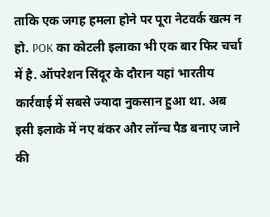ताकि एक जगह हमला होने पर पूरा नेटवर्क खत्म न हो. POK का कोटली इलाका भी एक बार फिर चर्चा में है. ऑपरेशन सिंदूर के दौरान यहां भारतीय कार्रवाई में सबसे ज्यादा नुकसान हुआ था. अब इसी इलाके में नए बंकर और लॉन्च पैड बनाए जाने की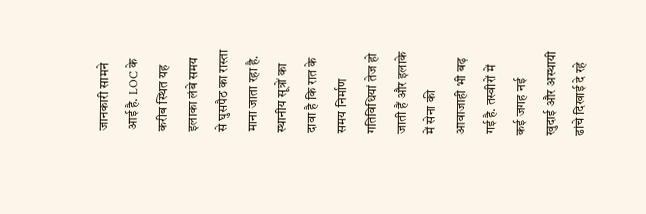जानकारी सामने आई है. LOC के करीब स्थित यह इलाका लंबे समय से घुसपैठ का रास्ता माना जाता रहा है. स्थानीय सूत्रों का दावा है कि रात के समय निर्माण गतिविधियां तेज हो जाती हैं और इलाके में सेना की आवाजाही भी बढ़ गई है. तस्वीरों में कई जगह नई खुदाई और अस्थायी ढांचे दिखाई दे रहे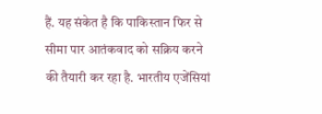हैं. यह संकेत है कि पाकिस्तान फिर से सीमा पार आतंकवाद को सक्रिय करने की तैयारी कर रहा है. भारतीय एजेंसियां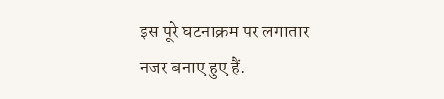इस पूरे घटनाक्रम पर लगातार नजर बनाए हुए हैं.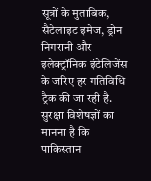सूत्रों के मुताबिक, सैटेलाइट इमेज, ड्रोन निगरानी और इलेक्ट्रॉनिक इंटेलिजेंस के जरिए हर गतिविधि ट्रैक की जा रही है. सुरक्षा विशेषज्ञों का मानना है कि पाकिस्तान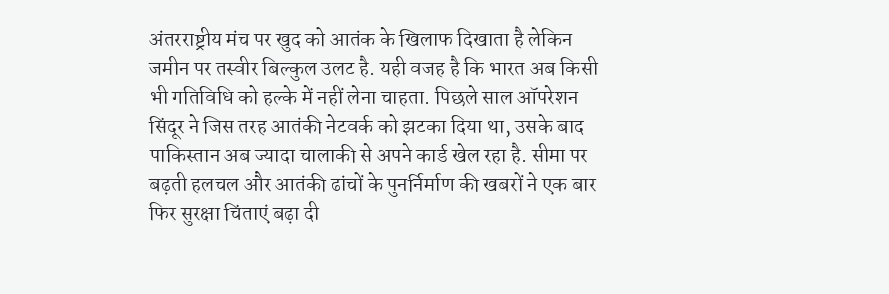अंतरराष्ट्रीय मंच पर खुद को आतंक के खिलाफ दिखाता है लेकिन जमीन पर तस्वीर बिल्कुल उलट है. यही वजह है कि भारत अब किसी भी गतिविधि को हल्के में नहीं लेना चाहता. पिछले साल ऑपरेशन सिंदूर ने जिस तरह आतंकी नेटवर्क को झटका दिया था, उसके बाद पाकिस्तान अब ज्यादा चालाकी से अपने कार्ड खेल रहा है. सीमा पर बढ़ती हलचल और आतंकी ढांचों के पुनर्निर्माण की खबरों ने एक बार फिर सुरक्षा चिंताएं बढ़ा दी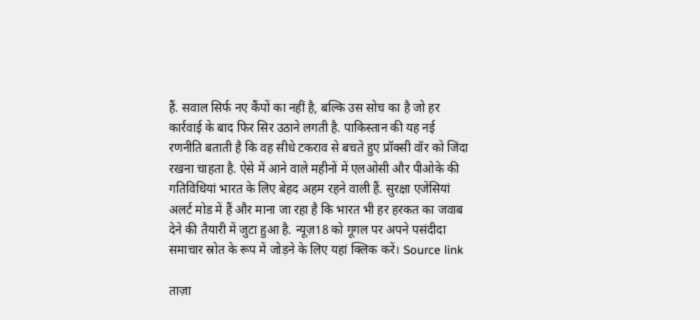हैं. सवाल सिर्फ नए कैंपों का नहीं है, बल्कि उस सोच का है जो हर कार्रवाई के बाद फिर सिर उठाने लगती है. पाकिस्तान की यह नई रणनीति बताती है कि वह सीधे टकराव से बचते हुए प्रॉक्सी वॉर को जिंदा रखना चाहता है. ऐसे में आने वाले महीनों में एलओसी और पीओके की गतिविधियां भारत के लिए बेहद अहम रहने वाली हैं. सुरक्षा एजेंसियां अलर्ट मोड में हैं और माना जा रहा है कि भारत भी हर हरकत का जवाब देने की तैयारी में जुटा हुआ है. न्यूज़18 को गूगल पर अपने पसंदीदा समाचार स्रोत के रूप में जोड़ने के लिए यहां क्लिक करें। Source link

ताज़ा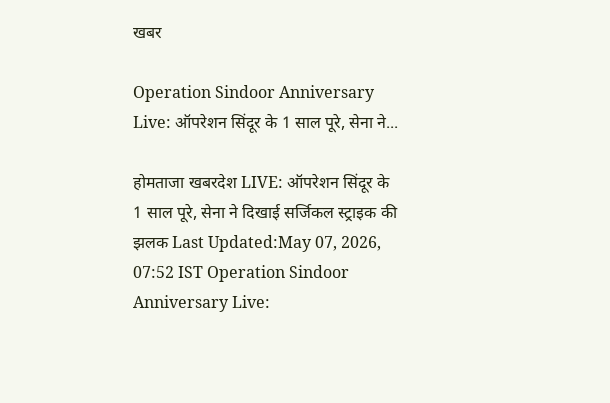खबर

Operation Sindoor Anniversary Live: ऑपरेशन सिंदूर के 1 साल पूरे, सेना ने...

होमताजा खबरदेश LIVE: ऑपरेशन सिंदूर के 1 साल पूरे, सेना ने दिखाई सर्जिकल स्ट्राइक की झलक Last Updated:May 07, 2026, 07:52 IST Operation Sindoor Anniversary Live: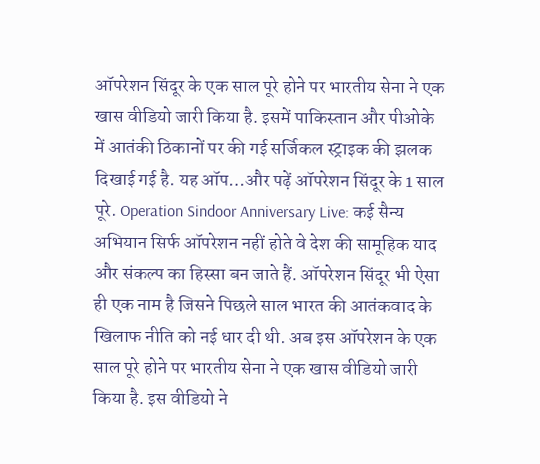ऑपरेशन सिंदूर के एक साल पूरे होने पर भारतीय सेना ने एक खास वीडियो जारी किया है. इसमें पाकिस्तान और पीओके में आतंकी ठिकानों पर की गई सर्जिकल स्ट्राइक की झलक दिखाई गई है. यह ऑप…और पढ़ें ऑपरेशन सिंदूर के 1 साल पूरे. Operation Sindoor Anniversary Live: कई सैन्य अभियान सिर्फ ऑपरेशन नहीं होते वे देश की सामूहिक याद और संकल्प का हिस्सा बन जाते हैं. ऑपरेशन सिंदूर भी ऐसा ही एक नाम है जिसने पिछले साल भारत की आतंकवाद के खिलाफ नीति को नई धार दी थी. अब इस ऑपरेशन के एक साल पूरे होने पर भारतीय सेना ने एक खास वीडियो जारी किया है. इस वीडियो ने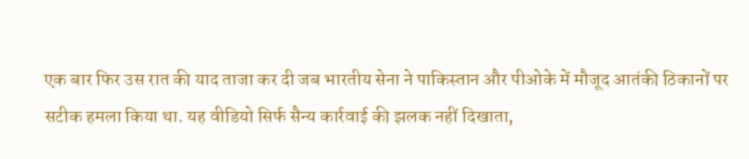एक बार फिर उस रात की याद ताजा कर दी जब भारतीय सेना ने पाकिस्तान और पीओके में मौजूद आतंकी ठिकानों पर सटीक हमला किया था. यह वीडियो सिर्फ सैन्य कार्रवाई की झलक नहीं दिखाता,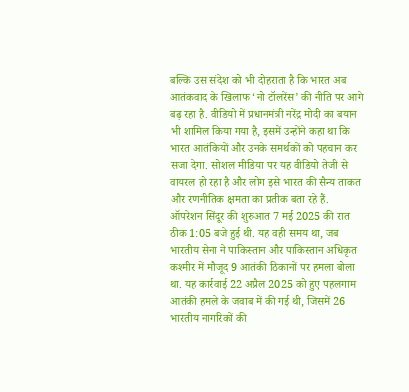बल्कि उस संदेश को भी दोहराता है कि भारत अब आतंकवाद के खिलाफ ‘नो टॉलरेंस’ की नीति पर आगे बढ़ रहा है. वीडियो में प्रधानमंत्री नरेंद्र मोदी का बयान भी शामिल किया गया है, इसमें उन्होंने कहा था कि भारत आतंकियों और उनके समर्थकों को पहचान कर सजा देगा. सोशल मीडिया पर यह वीडियो तेजी से वायरल हो रहा है और लोग इसे भारत की सैन्य ताकत और रणनीतिक क्षमता का प्रतीक बता रहे हैं. ऑपरेशन सिंदूर की शुरुआत 7 मई 2025 की रात ठीक 1:05 बजे हुई थी. यह वही समय था, जब भारतीय सेना ने पाकिस्तान और पाकिस्तान अधिकृत कश्मीर में मौजूद 9 आतंकी ठिकानों पर हमला बोला था. यह कार्रवाई 22 अप्रैल 2025 को हुए पहलगाम आतंकी हमले के जवाब में की गई थी, जिसमें 26 भारतीय नागरिकों की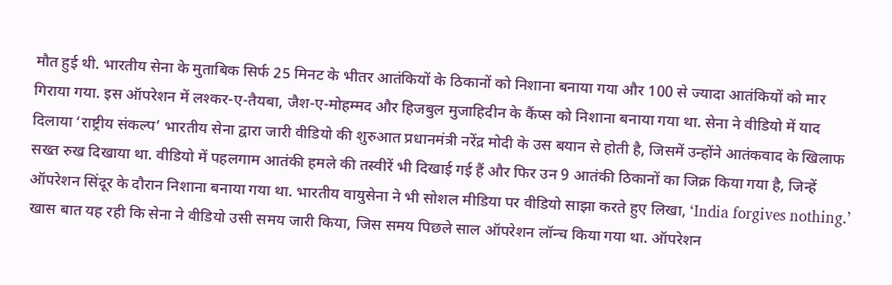मौत हुई थी. भारतीय सेना के मुताबिक सिर्फ 25 मिनट के भीतर आतंकियों के ठिकानों को निशाना बनाया गया और 100 से ज्यादा आतंकियों को मार गिराया गया. इस ऑपरेशन में लश्कर-ए-तैयबा, जैश-ए-मोहम्मद और हिजबुल मुजाहिदीन के कैंप्स को निशाना बनाया गया था. सेना ने वीडियो में याद दिलाया ‘राष्ट्रीय संकल्प’ भारतीय सेना द्वारा जारी वीडियो की शुरुआत प्रधानमंत्री नरेंद्र मोदी के उस बयान से होती है, जिसमें उन्होंने आतंकवाद के खिलाफ सख्त रुख दिखाया था. वीडियो में पहलगाम आतंकी हमले की तस्वीरें भी दिखाई गई हैं और फिर उन 9 आतंकी ठिकानों का जिक्र किया गया है, जिन्हें ऑपरेशन सिंदूर के दौरान निशाना बनाया गया था. भारतीय वायुसेना ने भी सोशल मीडिया पर वीडियो साझा करते हुए लिखा, ‘India forgives nothing.’ खास बात यह रही कि सेना ने वीडियो उसी समय जारी किया, जिस समय पिछले साल ऑपरेशन लॉन्च किया गया था. ऑपरेशन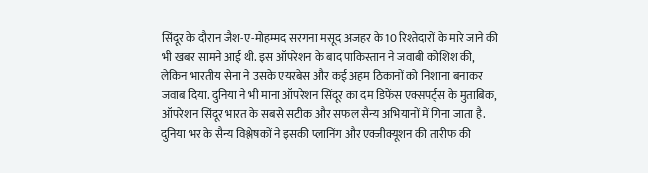सिंदूर के दौरान जैश-ए-मोहम्मद सरगना मसूद अजहर के 10 रिश्तेदारों के मारे जाने की भी खबर सामने आई थी. इस ऑपरेशन के बाद पाकिस्तान ने जवाबी कोशिश की, लेकिन भारतीय सेना ने उसके एयरबेस और कई अहम ठिकानों को निशाना बनाकर जवाब दिया. दुनिया ने भी माना ऑपरेशन सिंदूर का दम डिफेंस एक्सपर्ट्स के मुताबिक, ऑपरेशन सिंदूर भारत के सबसे सटीक और सफल सैन्य अभियानों में गिना जाता है. दुनिया भर के सैन्य विश्लेषकों ने इसकी प्लानिंग और एक्जीक्यूशन की तारीफ की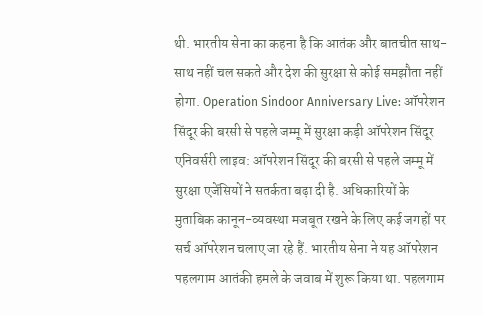थी. भारतीय सेना का कहना है कि आतंक और बातचीत साथ-साथ नहीं चल सकते और देश की सुरक्षा से कोई समझौता नहीं होगा. Operation Sindoor Anniversary Live: ऑपरेशन सिंदूर की बरसी से पहले जम्मू में सुरक्षा कड़ी ऑपरेशन सिंदूर एनिवर्सरी लाइव: ऑपरेशन सिंदूर की बरसी से पहले जम्मू में सुरक्षा एजेंसियों ने सतर्कता बढ़ा दी है. अधिकारियों के मुताबिक कानून-व्यवस्था मजबूत रखने के लिए कई जगहों पर सर्च ऑपरेशन चलाए जा रहे हैं. भारतीय सेना ने यह ऑपरेशन पहलगाम आतंकी हमले के जवाब में शुरू किया था. पहलगाम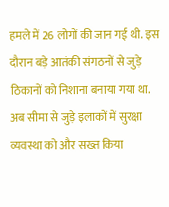हमले में 26 लोगों की जान गई थी. इस दौरान बड़े आतंकी संगठनों से जुड़े ठिकानों को निशाना बनाया गया था. अब सीमा से जुड़े इलाकों में सुरक्षा व्यवस्था को और सख्त किया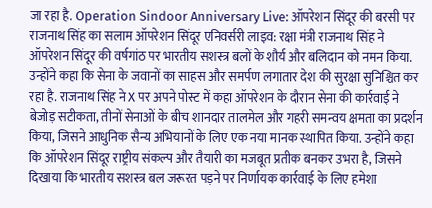जा रहा है. Operation Sindoor Anniversary Live: ऑपरेशन सिंदूर की बरसी पर राजनाथ सिंह का सलाम ऑपरेशन सिंदूर एनिवर्सरी लाइव: रक्षा मंत्री राजनाथ सिंह ने ऑपरेशन सिंदूर की वर्षगांठ पर भारतीय सशस्त्र बलों के शौर्य और बलिदान को नमन किया. उन्होंने कहा कि सेना के जवानों का साहस और समर्पण लगातार देश की सुरक्षा सुनिश्चित कर रहा है. राजनाथ सिंह ने X पर अपने पोस्ट में कहा ऑपरेशन के दौरान सेना की कार्रवाई ने बेजोड़ सटीकता, तीनों सेनाओं के बीच शानदार तालमेल और गहरी समन्वय क्षमता का प्रदर्शन किया, जिसने आधुनिक सैन्य अभियानों के लिए एक नया मानक स्थापित किया. उन्होंने कहा कि ऑपरेशन सिंदूर राष्ट्रीय संकल्प और तैयारी का मजबूत प्रतीक बनकर उभरा है, जिसने दिखाया कि भारतीय सशस्त्र बल जरूरत पड़ने पर निर्णायक कार्रवाई के लिए हमेशा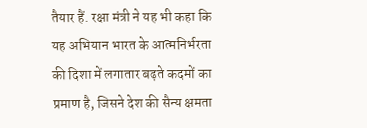तैयार हैं. रक्षा मंत्री ने यह भी कहा कि यह अभियान भारत के आत्मनिर्भरता की दिशा में लगातार बढ़ते कदमों का प्रमाण है, जिसने देश की सैन्य क्षमता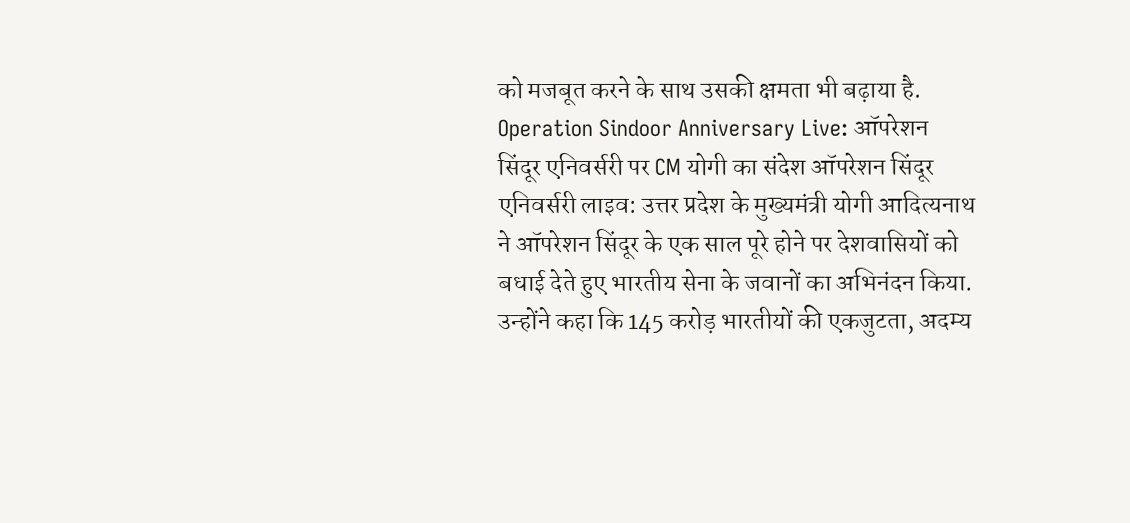को मजबूत करने के साथ उसकी क्षमता भी बढ़ाया है. Operation Sindoor Anniversary Live: ऑपरेशन सिंदूर एनिवर्सरी पर CM योगी का संदेश ऑपरेशन सिंदूर एनिवर्सरी लाइव: उत्तर प्रदेश के मुख्यमंत्री योगी आदित्यनाथ ने ऑपरेशन सिंदूर के एक साल पूरे होने पर देशवासियों को बधाई देते हुए भारतीय सेना के जवानों का अभिनंदन किया. उन्होंने कहा कि 145 करोड़ भारतीयों की एकजुटता, अदम्य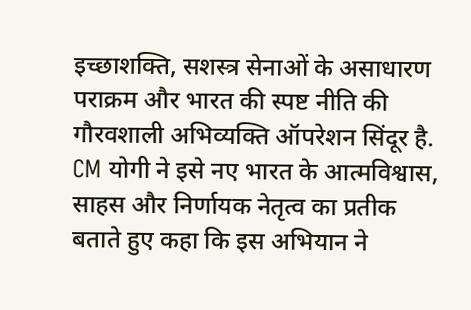इच्छाशक्ति, सशस्त्र सेनाओं के असाधारण पराक्रम और भारत की स्पष्ट नीति की गौरवशाली अभिव्यक्ति ऑपरेशन सिंदूर है. CM योगी ने इसे नए भारत के आत्मविश्वास, साहस और निर्णायक नेतृत्व का प्रतीक बताते हुए कहा कि इस अभियान ने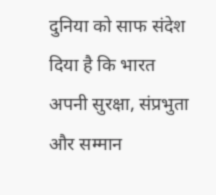दुनिया को साफ संदेश दिया है कि भारत अपनी सुरक्षा, संप्रभुता और सम्मान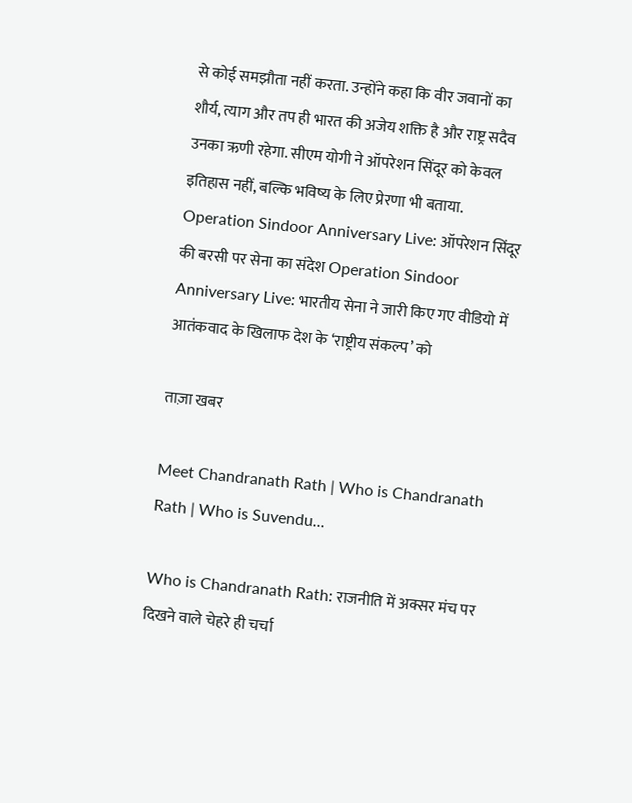से कोई समझौता नहीं करता. उन्होंने कहा कि वीर जवानों का शौर्य, त्याग और तप ही भारत की अजेय शक्ति है और राष्ट्र सदैव उनका ऋणी रहेगा. सीएम योगी ने ऑपरेशन सिंदूर को केवल इतिहास नहीं, बल्कि भविष्य के लिए प्रेरणा भी बताया. Operation Sindoor Anniversary Live: ऑपरेशन सिंदूर की बरसी पर सेना का संदेश Operation Sindoor Anniversary Live: भारतीय सेना ने जारी किए गए वीडियो में आतंकवाद के खिलाफ देश के ‘राष्ट्रीय संकल्प’ को

ताज़ा खबर

Meet Chandranath Rath | Who is Chandranath Rath | Who is Suvendu...

Who is Chandranath Rath: राजनीति में अक्सर मंच पर दिखने वाले चेहरे ही चर्चा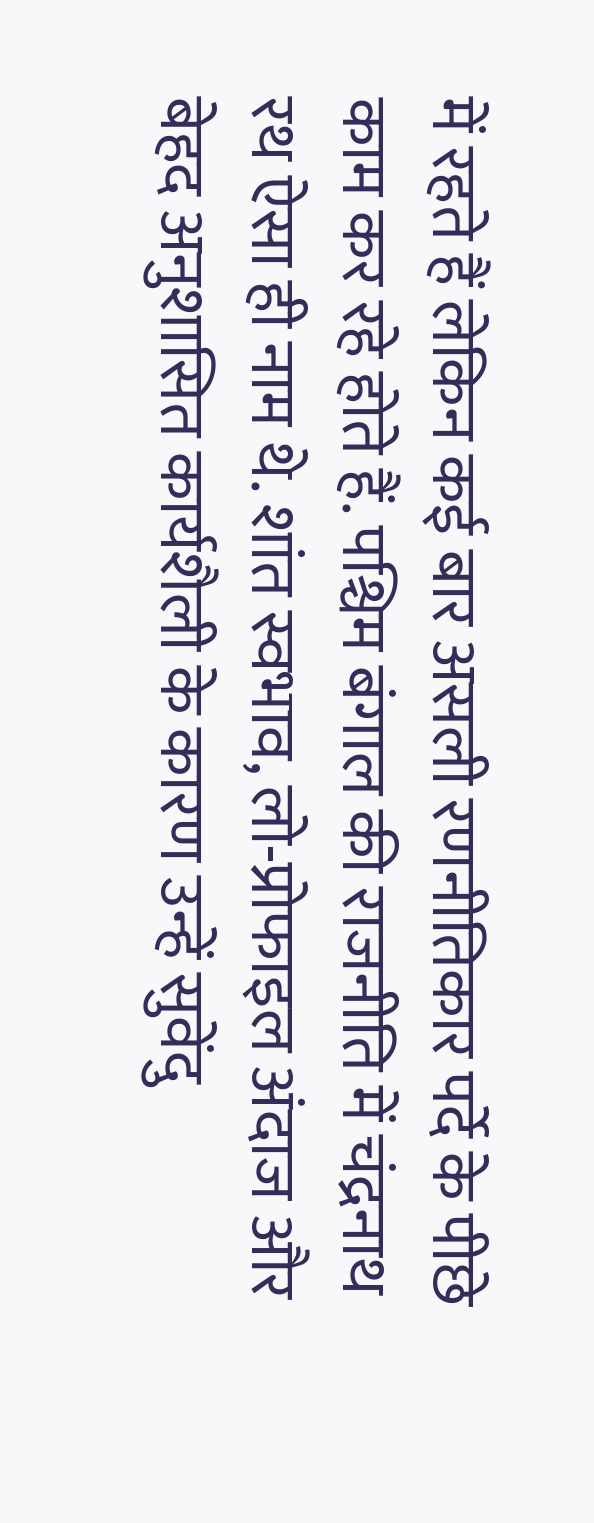में रहते हैं लेकिन कई बार असली रणनीतिकार पर्दे के पीछे काम कर रहे होते हैं. पश्चिम बंगाल की राजनीति में चंद्रनाथ रथ ऐसा ही नाम थे. शांत स्वभाव, लो-प्रोफाइल अंदाज और बेहद अनुशासित कार्यशैली के कारण उन्हें सुवेंदु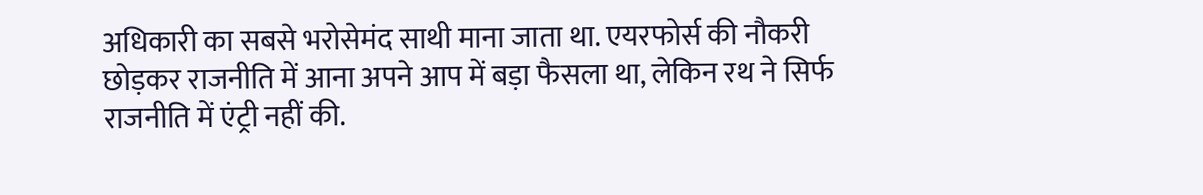अधिकारी का सबसे भरोसेमंद साथी माना जाता था. एयरफोर्स की नौकरी छोड़कर राजनीति में आना अपने आप में बड़ा फैसला था, लेकिन रथ ने सिर्फ राजनीति में एंट्री नहीं की.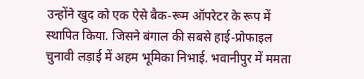उन्होंने खुद को एक ऐसे बैक-रूम ऑपरेटर के रूप में स्थापित किया. जिसने बंगाल की सबसे हाई-प्रोफाइल चुनावी लड़ाई में अहम भूमिका निभाई. भवानीपुर में ममता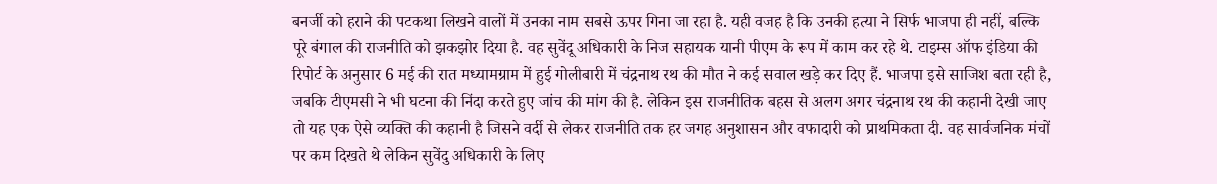बनर्जी को हराने की पटकथा लिखने वालों में उनका नाम सबसे ऊपर गिना जा रहा है. यही वजह है कि उनकी हत्या ने सिर्फ भाजपा ही नहीं, बल्कि पूरे बंगाल की राजनीति को झकझोर दिया है. वह सुवेंदू अधिकारी के निज सहायक यानी पीएम के रूप में काम कर रहे थे. टाइम्स ऑफ इंडिया की रिपोर्ट के अनुसार 6 मई की रात मध्यामग्राम में हुई गोलीबारी में चंद्रनाथ रथ की मौत ने कई सवाल खड़े कर दिए हैं. भाजपा इसे साजिश बता रही है, जबकि टीएमसी ने भी घटना की निंदा करते हुए जांच की मांग की है. लेकिन इस राजनीतिक बहस से अलग अगर चंद्रनाथ रथ की कहानी देखी जाए तो यह एक ऐसे व्यक्ति की कहानी है जिसने वर्दी से लेकर राजनीति तक हर जगह अनुशासन और वफादारी को प्राथमिकता दी. वह सार्वजनिक मंचों पर कम दिखते थे लेकिन सुवेंदु अधिकारी के लिए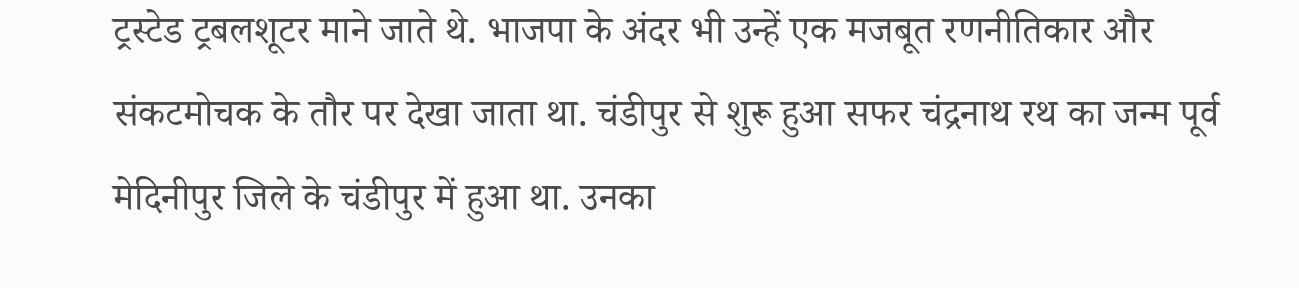ट्रस्टेड ट्रबलशूटर माने जाते थे. भाजपा के अंदर भी उन्हें एक मजबूत रणनीतिकार और संकटमोचक के तौर पर देखा जाता था. चंडीपुर से शुरू हुआ सफर चंद्रनाथ रथ का जन्म पूर्व मेदिनीपुर जिले के चंडीपुर में हुआ था. उनका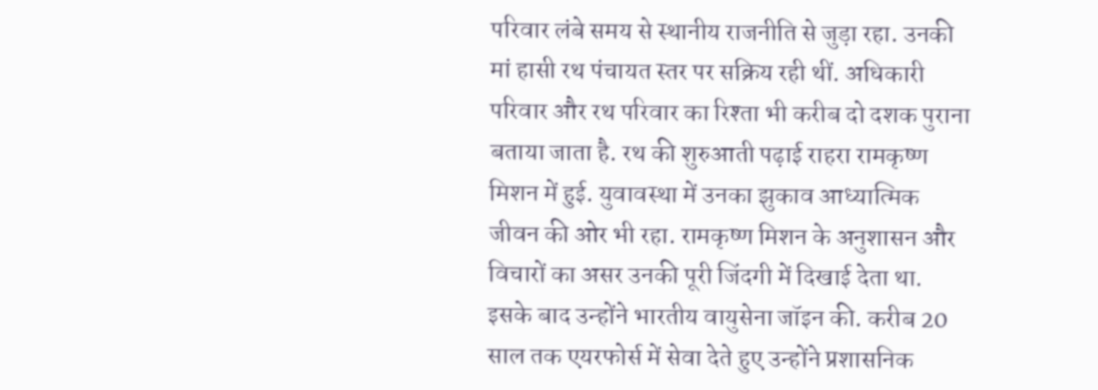परिवार लंबे समय से स्थानीय राजनीति से जुड़ा रहा. उनकी मां हासी रथ पंचायत स्तर पर सक्रिय रही थीं. अधिकारी परिवार और रथ परिवार का रिश्ता भी करीब दो दशक पुराना बताया जाता है. रथ की शुरुआती पढ़ाई राहरा रामकृष्ण मिशन में हुई. युवावस्था में उनका झुकाव आध्यात्मिक जीवन की ओर भी रहा. रामकृष्ण मिशन के अनुशासन और विचारों का असर उनकी पूरी जिंदगी में दिखाई देता था. इसके बाद उन्होंने भारतीय वायुसेना जॉइन की. करीब 20 साल तक एयरफोर्स में सेवा देते हुए उन्होंने प्रशासनिक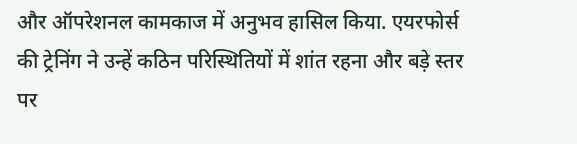और ऑपरेशनल कामकाज में अनुभव हासिल किया. एयरफोर्स की ट्रेनिंग ने उन्हें कठिन परिस्थितियों में शांत रहना और बड़े स्तर पर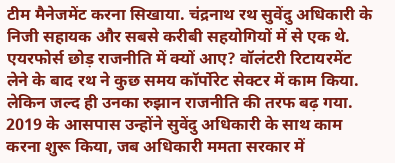टीम मैनेजमेंट करना सिखाया. चंद्रनाथ रथ सुवेंदु अधिकारी के निजी सहायक और सबसे करीबी सहयोगियों में से एक थे. एयरफोर्स छोड़ राजनीति में क्यों आए? वॉलंटरी रिटायरमेंट लेने के बाद रथ ने कुछ समय कॉर्पोरेट सेक्टर में काम किया. लेकिन जल्द ही उनका रुझान राजनीति की तरफ बढ़ गया. 2019 के आसपास उन्होंने सुवेंदु अधिकारी के साथ काम करना शुरू किया, जब अधिकारी ममता सरकार में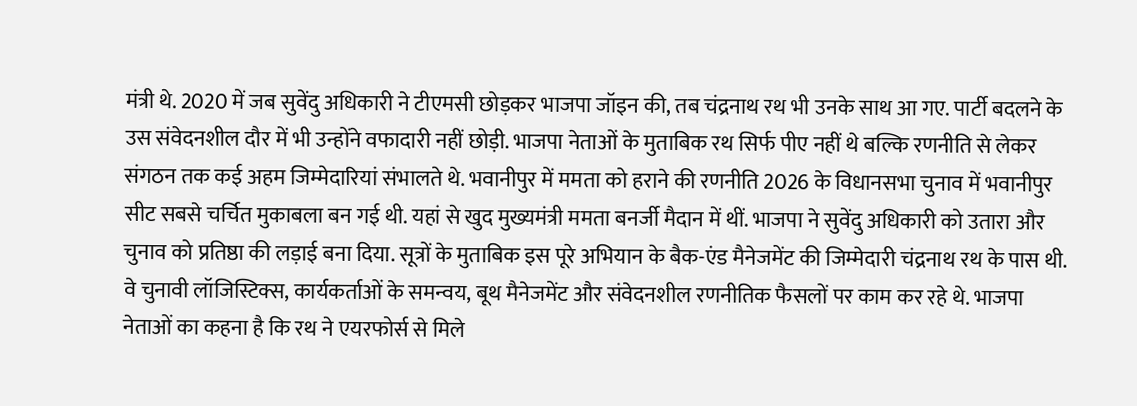मंत्री थे. 2020 में जब सुवेंदु अधिकारी ने टीएमसी छोड़कर भाजपा जॉइन की, तब चंद्रनाथ रथ भी उनके साथ आ गए. पार्टी बदलने के उस संवेदनशील दौर में भी उन्होंने वफादारी नहीं छोड़ी. भाजपा नेताओं के मुताबिक रथ सिर्फ पीए नहीं थे बल्कि रणनीति से लेकर संगठन तक कई अहम जिम्मेदारियां संभालते थे. भवानीपुर में ममता को हराने की रणनीति 2026 के विधानसभा चुनाव में भवानीपुर सीट सबसे चर्चित मुकाबला बन गई थी. यहां से खुद मुख्यमंत्री ममता बनर्जी मैदान में थीं. भाजपा ने सुवेंदु अधिकारी को उतारा और चुनाव को प्रतिष्ठा की लड़ाई बना दिया. सूत्रों के मुताबिक इस पूरे अभियान के बैक-एंड मैनेजमेंट की जिम्मेदारी चंद्रनाथ रथ के पास थी. वे चुनावी लॉजिस्टिक्स, कार्यकर्ताओं के समन्वय, बूथ मैनेजमेंट और संवेदनशील रणनीतिक फैसलों पर काम कर रहे थे. भाजपा नेताओं का कहना है कि रथ ने एयरफोर्स से मिले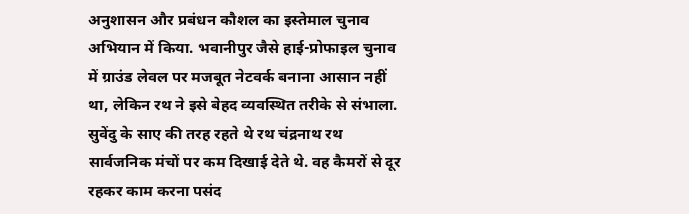अनुशासन और प्रबंधन कौशल का इस्तेमाल चुनाव अभियान में किया. भवानीपुर जैसे हाई-प्रोफाइल चुनाव में ग्राउंड लेवल पर मजबूत नेटवर्क बनाना आसान नहीं था, लेकिन रथ ने इसे बेहद व्यवस्थित तरीके से संभाला. सुवेंदु के साए की तरह रहते थे रथ चंद्रनाथ रथ सार्वजनिक मंचों पर कम दिखाई देते थे. वह कैमरों से दूर रहकर काम करना पसंद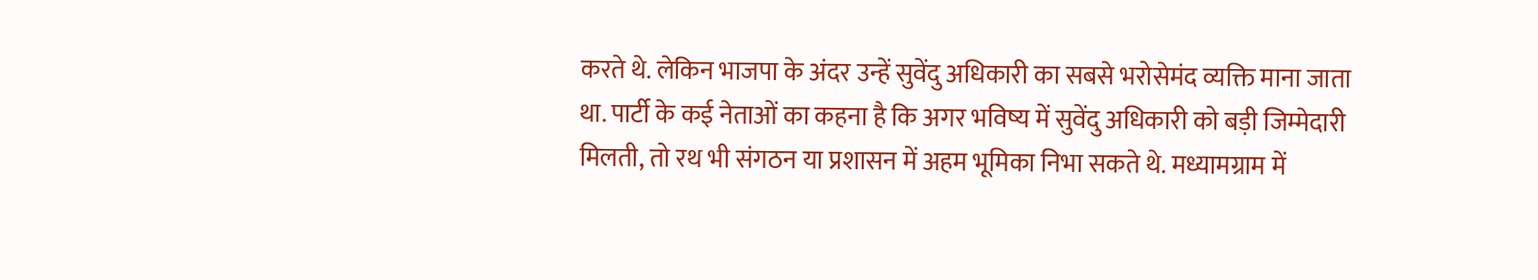करते थे. लेकिन भाजपा के अंदर उन्हें सुवेंदु अधिकारी का सबसे भरोसेमंद व्यक्ति माना जाता था. पार्टी के कई नेताओं का कहना है कि अगर भविष्य में सुवेंदु अधिकारी को बड़ी जिम्मेदारी मिलती, तो रथ भी संगठन या प्रशासन में अहम भूमिका निभा सकते थे. मध्यामग्राम में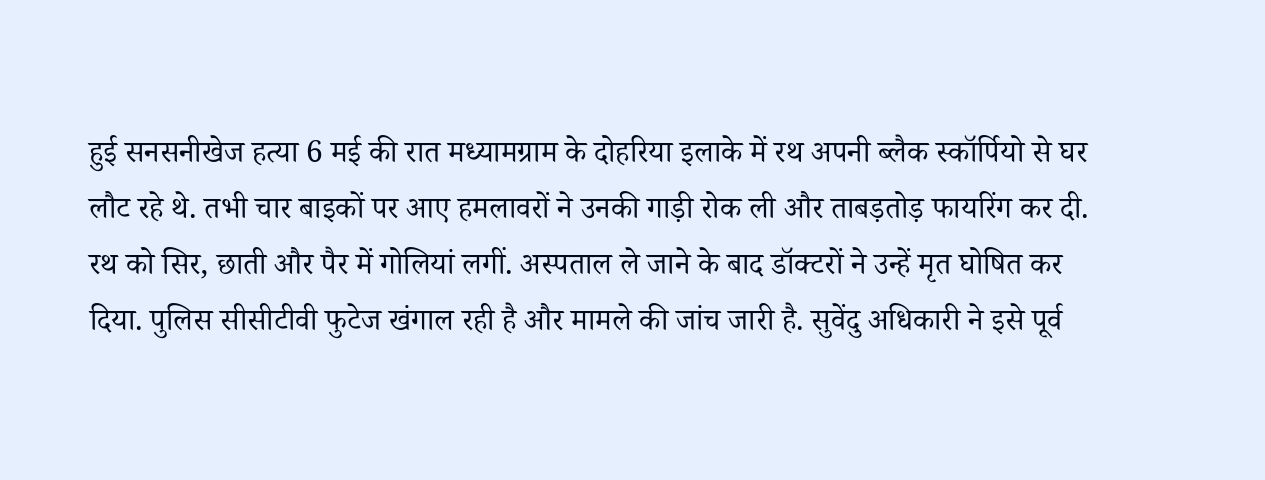हुई सनसनीखेज हत्या 6 मई की रात मध्यामग्राम के दोहरिया इलाके में रथ अपनी ब्लैक स्कॉर्पियो से घर लौट रहे थे. तभी चार बाइकों पर आए हमलावरों ने उनकी गाड़ी रोक ली और ताबड़तोड़ फायरिंग कर दी. रथ को सिर, छाती और पैर में गोलियां लगीं. अस्पताल ले जाने के बाद डॉक्टरों ने उन्हें मृत घोषित कर दिया. पुलिस सीसीटीवी फुटेज खंगाल रही है और मामले की जांच जारी है. सुवेंदु अधिकारी ने इसे पूर्व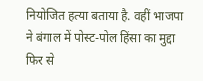नियोजित हत्या बताया है. वहीं भाजपा ने बंगाल में पोस्ट-पोल हिंसा का मुद्दा फिर से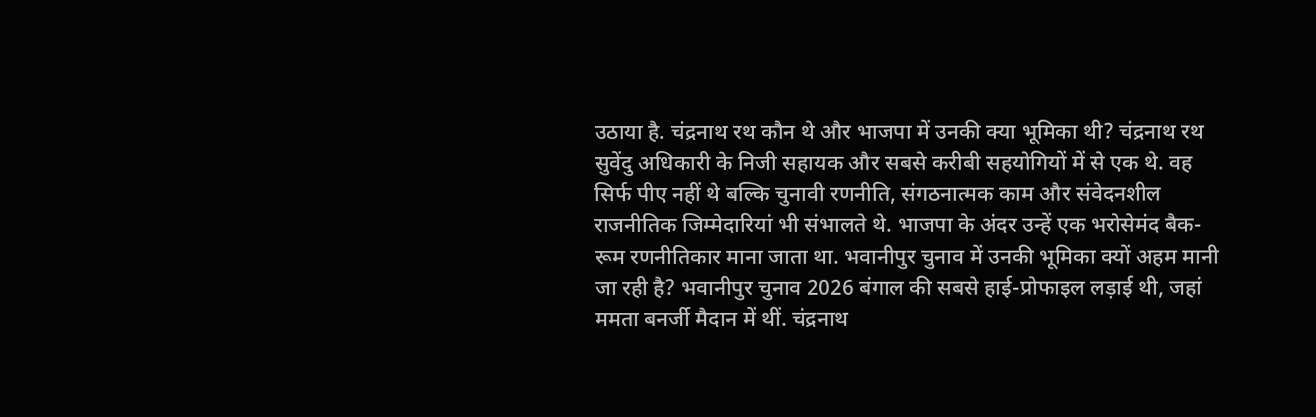उठाया है. चंद्रनाथ रथ कौन थे और भाजपा में उनकी क्या भूमिका थी? चंद्रनाथ रथ सुवेंदु अधिकारी के निजी सहायक और सबसे करीबी सहयोगियों में से एक थे. वह सिर्फ पीए नहीं थे बल्कि चुनावी रणनीति, संगठनात्मक काम और संवेदनशील राजनीतिक जिम्मेदारियां भी संभालते थे. भाजपा के अंदर उन्हें एक भरोसेमंद बैक-रूम रणनीतिकार माना जाता था. भवानीपुर चुनाव में उनकी भूमिका क्यों अहम मानी जा रही है? भवानीपुर चुनाव 2026 बंगाल की सबसे हाई-प्रोफाइल लड़ाई थी, जहां ममता बनर्जी मैदान में थीं. चंद्रनाथ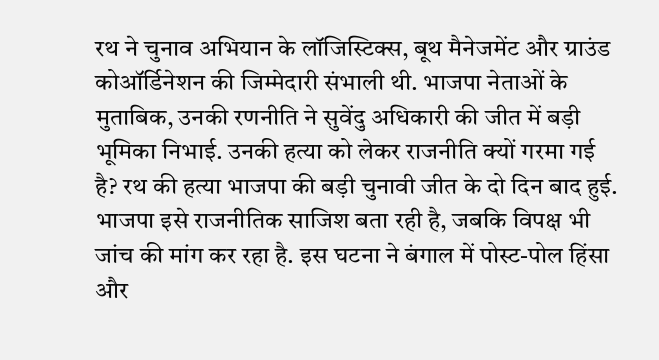रथ ने चुनाव अभियान के लॉजिस्टिक्स, बूथ मैनेजमेंट और ग्राउंड कोऑर्डिनेशन की जिम्मेदारी संभाली थी. भाजपा नेताओं के मुताबिक, उनकी रणनीति ने सुवेंदु अधिकारी की जीत में बड़ी भूमिका निभाई. उनकी हत्या को लेकर राजनीति क्यों गरमा गई है? रथ की हत्या भाजपा की बड़ी चुनावी जीत के दो दिन बाद हुई. भाजपा इसे राजनीतिक साजिश बता रही है, जबकि विपक्ष भी जांच की मांग कर रहा है. इस घटना ने बंगाल में पोस्ट-पोल हिंसा और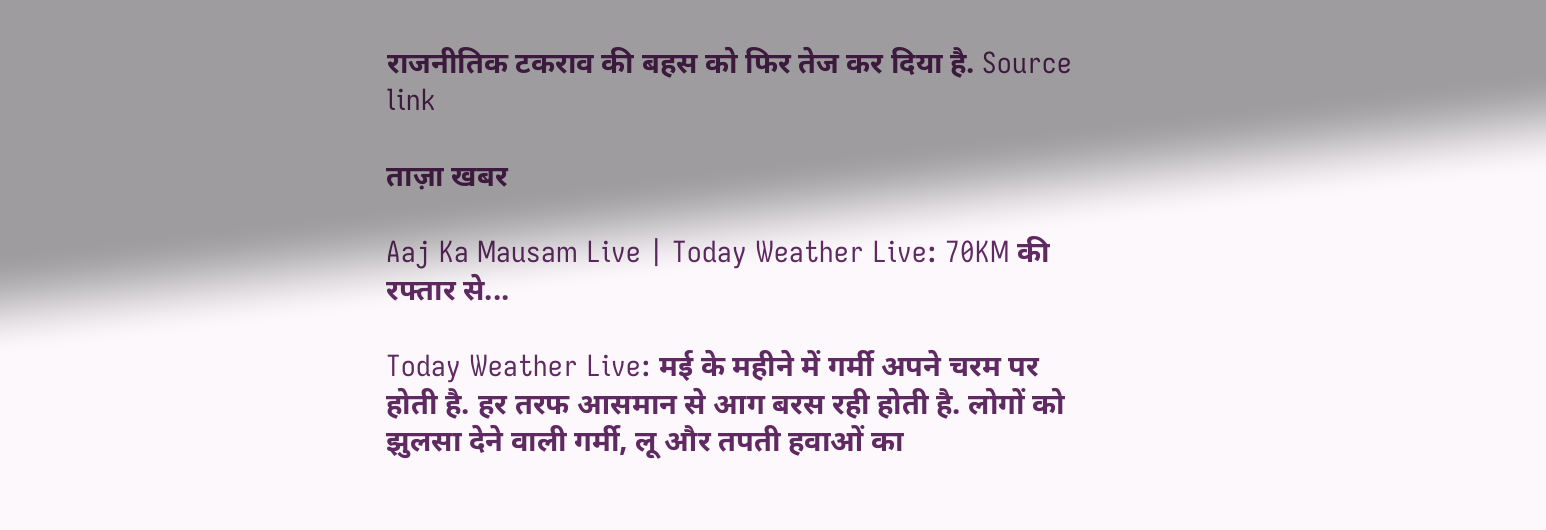राजनीतिक टकराव की बहस को फिर तेज कर दिया है. Source link

ताज़ा खबर

Aaj Ka Mausam Live | Today Weather Live: 70KM की रफ्तार से...

Today Weather Live: मई के महीने में गर्मी अपने चरम पर होती है. हर तरफ आसमान से आग बरस रही होती है. लोगों को झुलसा देने वाली गर्मी, लू और तपती हवाओं का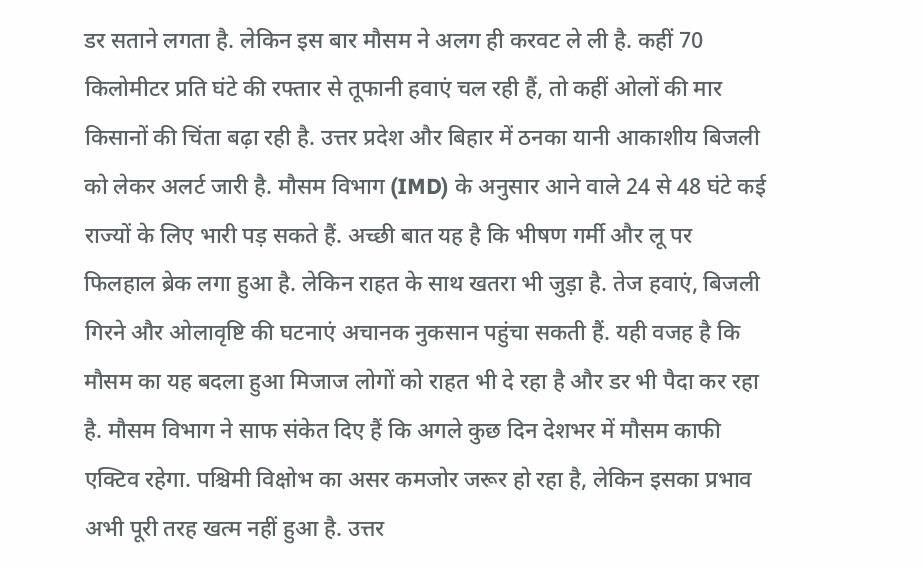डर सताने लगता है. लेकिन इस बार मौसम ने अलग ही करवट ले ली है. कहीं 70 किलोमीटर प्रति घंटे की रफ्तार से तूफानी हवाएं चल रही हैं, तो कहीं ओलों की मार किसानों की चिंता बढ़ा रही है. उत्तर प्रदेश और बिहार में ठनका यानी आकाशीय बिजली को लेकर अलर्ट जारी है. मौसम विभाग (IMD) के अनुसार आने वाले 24 से 48 घंटे कई राज्यों के लिए भारी पड़ सकते हैं. अच्छी बात यह है कि भीषण गर्मी और लू पर फिलहाल ब्रेक लगा हुआ है. लेकिन राहत के साथ खतरा भी जुड़ा है. तेज हवाएं, बिजली गिरने और ओलावृष्टि की घटनाएं अचानक नुकसान पहुंचा सकती हैं. यही वजह है कि मौसम का यह बदला हुआ मिजाज लोगों को राहत भी दे रहा है और डर भी पैदा कर रहा है. मौसम विभाग ने साफ संकेत दिए हैं कि अगले कुछ दिन देशभर में मौसम काफी एक्टिव रहेगा. पश्चिमी विक्षोभ का असर कमजोर जरूर हो रहा है, लेकिन इसका प्रभाव अभी पूरी तरह खत्म नहीं हुआ है. उत्तर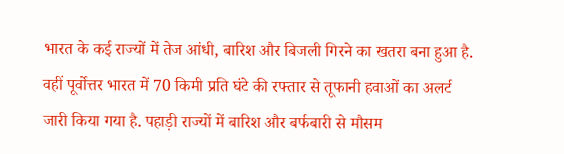भारत के कई राज्यों में तेज आंधी, बारिश और बिजली गिरने का खतरा बना हुआ है. वहीं पूर्वोत्तर भारत में 70 किमी प्रति घंटे की रफ्तार से तूफानी हवाओं का अलर्ट जारी किया गया है. पहाड़ी राज्यों में बारिश और बर्फबारी से मौसम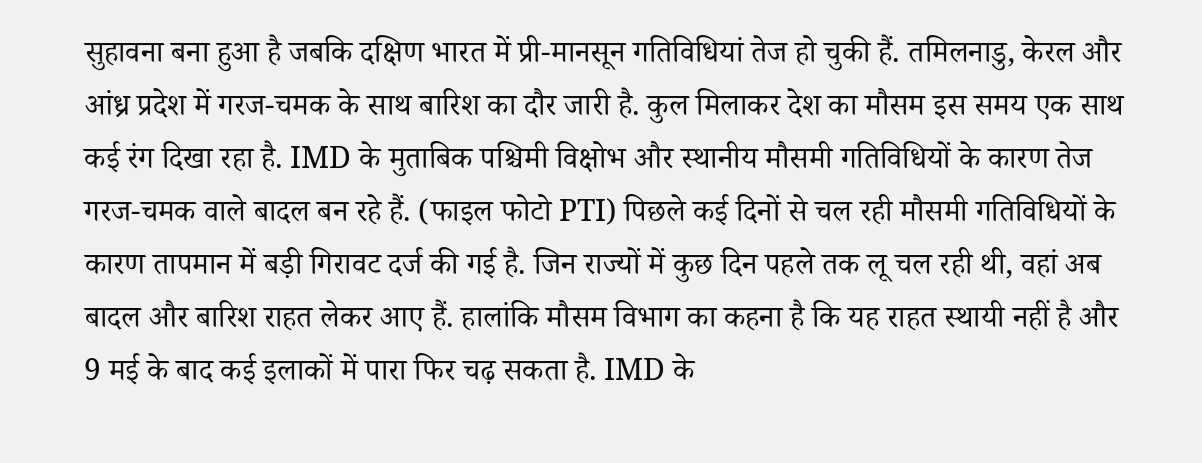सुहावना बना हुआ है जबकि दक्षिण भारत में प्री-मानसून गतिविधियां तेज हो चुकी हैं. तमिलनाडु, केरल और आंध्र प्रदेश में गरज-चमक के साथ बारिश का दौर जारी है. कुल मिलाकर देश का मौसम इस समय एक साथ कई रंग दिखा रहा है. IMD के मुताबिक पश्चिमी विक्षोभ और स्थानीय मौसमी गतिविधियों के कारण तेज गरज-चमक वाले बादल बन रहे हैं. (फाइल फोटो PTI) पिछले कई दिनों से चल रही मौसमी गतिविधियों के कारण तापमान में बड़ी गिरावट दर्ज की गई है. जिन राज्यों में कुछ दिन पहले तक लू चल रही थी, वहां अब बादल और बारिश राहत लेकर आए हैं. हालांकि मौसम विभाग का कहना है कि यह राहत स्थायी नहीं है और 9 मई के बाद कई इलाकों में पारा फिर चढ़ सकता है. IMD के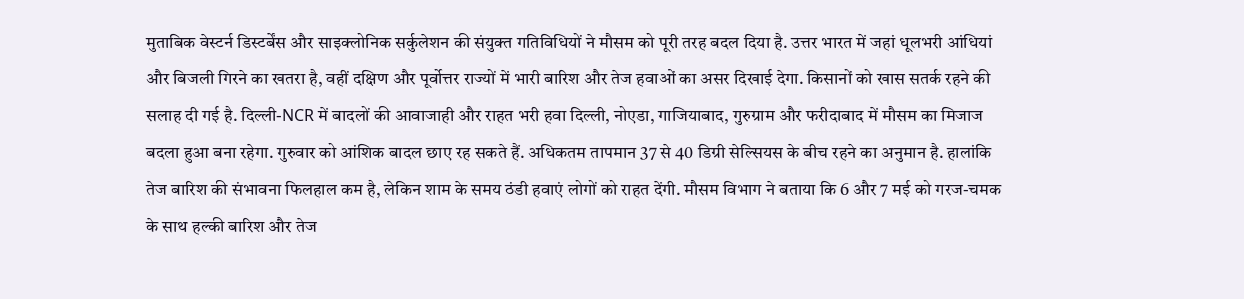मुताबिक वेस्टर्न डिस्टर्बेंस और साइक्लोनिक सर्कुलेशन की संयुक्त गतिविधियों ने मौसम को पूरी तरह बदल दिया है. उत्तर भारत में जहां धूलभरी आंधियां और बिजली गिरने का खतरा है, वहीं दक्षिण और पूर्वोत्तर राज्यों में भारी बारिश और तेज हवाओं का असर दिखाई देगा. किसानों को खास सतर्क रहने की सलाह दी गई है. दिल्ली-NCR में बादलों की आवाजाही और राहत भरी हवा दिल्ली, नोएडा, गाजियाबाद, गुरुग्राम और फरीदाबाद में मौसम का मिजाज बदला हुआ बना रहेगा. गुरुवार को आंशिक बादल छाए रह सकते हैं. अधिकतम तापमान 37 से 40 डिग्री सेल्सियस के बीच रहने का अनुमान है. हालांकि तेज बारिश की संभावना फिलहाल कम है, लेकिन शाम के समय ठंडी हवाएं लोगों को राहत देंगी. मौसम विभाग ने बताया कि 6 और 7 मई को गरज-चमक के साथ हल्की बारिश और तेज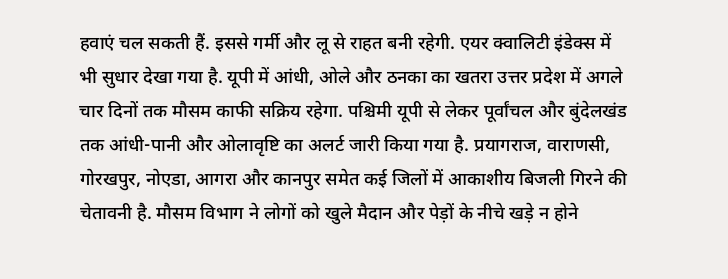हवाएं चल सकती हैं. इससे गर्मी और लू से राहत बनी रहेगी. एयर क्वालिटी इंडेक्स में भी सुधार देखा गया है. यूपी में आंधी, ओले और ठनका का खतरा उत्तर प्रदेश में अगले चार दिनों तक मौसम काफी सक्रिय रहेगा. पश्चिमी यूपी से लेकर पूर्वांचल और बुंदेलखंड तक आंधी-पानी और ओलावृष्टि का अलर्ट जारी किया गया है. प्रयागराज, वाराणसी, गोरखपुर, नोएडा, आगरा और कानपुर समेत कई जिलों में आकाशीय बिजली गिरने की चेतावनी है. मौसम विभाग ने लोगों को खुले मैदान और पेड़ों के नीचे खड़े न होने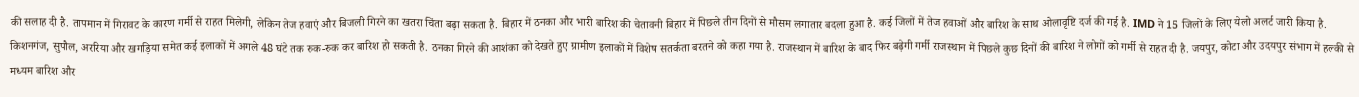की सलाह दी है. तापमान में गिरावट के कारण गर्मी से राहत मिलेगी, लेकिन तेज हवाएं और बिजली गिरने का खतरा चिंता बढ़ा सकता है. बिहार में ठनका और भारी बारिश की चेतावनी बिहार में पिछले तीन दिनों से मौसम लगातार बदला हुआ है. कई जिलों में तेज हवाओं और बारिश के साथ ओलावृष्टि दर्ज की गई है. IMD ने 15 जिलों के लिए येलो अलर्ट जारी किया है. किशनगंज, सुपौल, अररिया और खगड़िया समेत कई इलाकों में अगले 48 घंटे तक रुक-रुक कर बारिश हो सकती है. ठनका गिरने की आशंका को देखते हुए ग्रामीण इलाकों में विशेष सतर्कता बरतने को कहा गया है. राजस्थान में बारिश के बाद फिर बढ़ेगी गर्मी राजस्थान में पिछले कुछ दिनों की बारिश ने लोगों को गर्मी से राहत दी है. जयपुर, कोटा और उदयपुर संभाग में हल्की से मध्यम बारिश और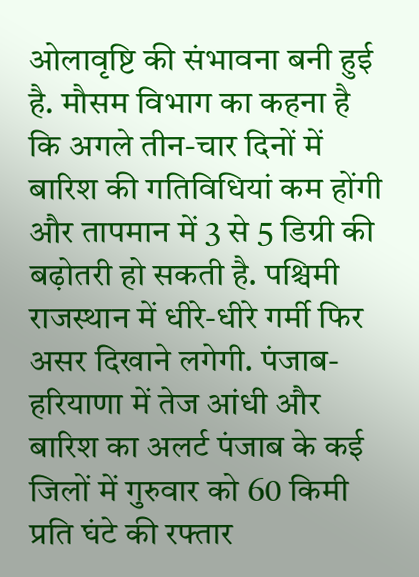ओलावृष्टि की संभावना बनी हुई है. मौसम विभाग का कहना है कि अगले तीन-चार दिनों में बारिश की गतिविधियां कम होंगी और तापमान में 3 से 5 डिग्री की बढ़ोतरी हो सकती है. पश्चिमी राजस्थान में धीरे-धीरे गर्मी फिर असर दिखाने लगेगी. पंजाब-हरियाणा में तेज आंधी और बारिश का अलर्ट पंजाब के कई जिलों में गुरुवार को 60 किमी प्रति घंटे की रफ्तार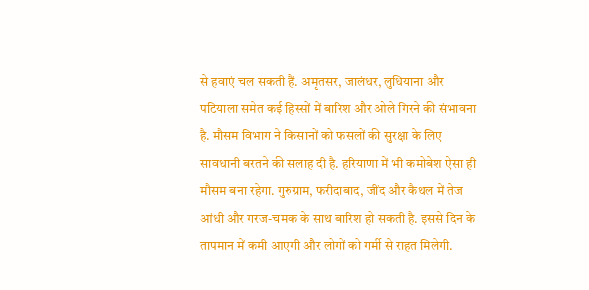से हवाएं चल सकती हैं. अमृतसर, जालंधर, लुधियाना और पटियाला समेत कई हिस्सों में बारिश और ओले गिरने की संभावना है. मौसम विभाग ने किसानों को फसलों की सुरक्षा के लिए सावधानी बरतने की सलाह दी है. हरियाणा में भी कमोबेश ऐसा ही मौसम बना रहेगा. गुरुग्राम, फरीदाबाद, जींद और कैथल में तेज आंधी और गरज-चमक के साथ बारिश हो सकती है. इससे दिन के तापमान में कमी आएगी और लोगों को गर्मी से राहत मिलेगी.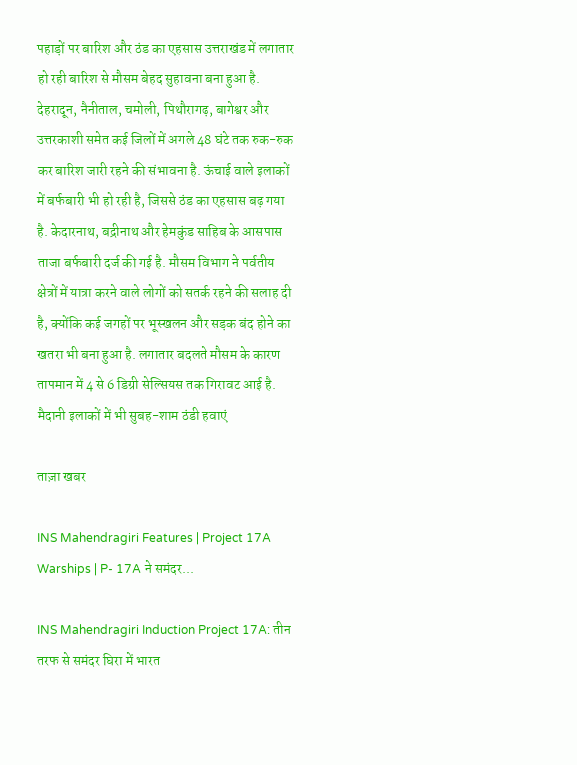पहाड़ों पर बारिश और ठंड का एहसास उत्तराखंड में लगातार हो रही बारिश से मौसम बेहद सुहावना बना हुआ है. देहरादून, नैनीताल, चमोली, पिथौरागढ़, बागेश्वर और उत्तरकाशी समेत कई जिलों में अगले 48 घंटे तक रुक-रुक कर बारिश जारी रहने की संभावना है. ऊंचाई वाले इलाकों में बर्फबारी भी हो रही है, जिससे ठंड का एहसास बढ़ गया है. केदारनाथ, बद्रीनाथ और हेमकुंड साहिब के आसपास ताजा बर्फबारी दर्ज की गई है. मौसम विभाग ने पर्वतीय क्षेत्रों में यात्रा करने वाले लोगों को सतर्क रहने की सलाह दी है, क्योंकि कई जगहों पर भूस्खलन और सड़क बंद होने का खतरा भी बना हुआ है. लगातार बदलते मौसम के कारण तापमान में 4 से 6 डिग्री सेल्सियस तक गिरावट आई है. मैदानी इलाकों में भी सुबह-शाम ठंडी हवाएं

ताज़ा खबर

INS Mahendragiri Features | Project 17A Warships | P- 17A ने समंदर...

INS Mahendragiri Induction Project 17A: तीन तरफ से समंदर घिरा में भारत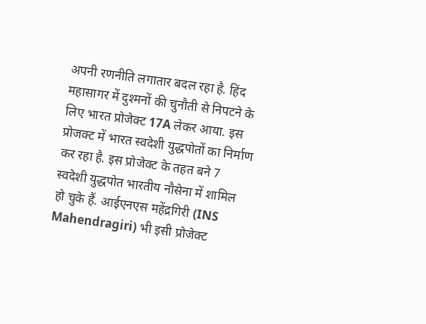अपनी रणनीति लगातार बदल रहा है. हिंद महासागर में दुश्मनों की चुनौती से निपटने के लिए भारत प्रोजेक्ट 17A लेकर आया. इस प्रोजक्ट में भारत स्वदेशी युद्धपोतों का निर्माण कर रहा है. इस प्रोजेक्ट के तहत बने 7 स्वदेशी युद्धपोत भारतीय नौसेना में शामिल हो चुके हैं. आईएनएस महेंद्रगिरी (INS Mahendragiri) भी इसी प्रोजेक्ट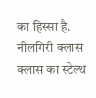का हिस्सा है. नीलगिरी क्लास क्लास का स्टेल्थ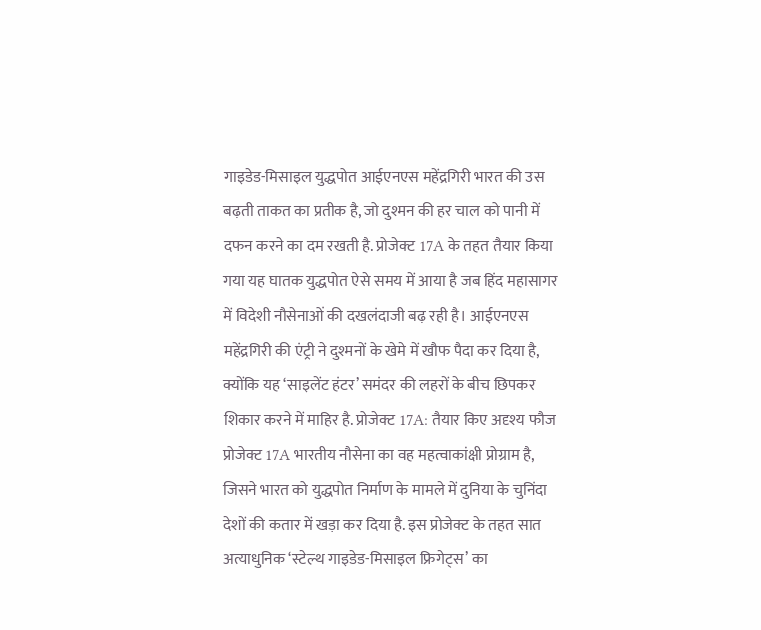गाइडेड-मिसाइल युद्धपोत आईएनएस महेंद्रगिरी भारत की उस बढ़ती ताकत का प्रतीक है, जो दुश्मन की हर चाल को पानी में दफन करने का दम रखती है. प्रोजेक्ट 17A के तहत तैयार किया गया यह घातक युद्धपोत ऐसे समय में आया है जब हिंद महासागर में विदेशी नौसेनाओं की दखलंदाजी बढ़ रही है। आईएनएस महेंद्रगिरी की एंट्री ने दुश्मनों के खेमे में खौफ पैदा कर दिया है, क्योंकि यह ‘साइलेंट हंटर’ समंदर की लहरों के बीच छिपकर शिकार करने में माहिर है. प्रोजेक्ट 17A: तैयार किए अदृश्य फौज प्रोजेक्ट 17A भारतीय नौसेना का वह महत्वाकांक्षी प्रोग्राम है, जिसने भारत को युद्धपोत निर्माण के मामले में दुनिया के चुनिंदा देशों की कतार में खड़ा कर दिया है. इस प्रोजेक्ट के तहत सात अत्याधुनिक ‘स्टेल्थ गाइडेड-मिसाइल फ्रिगेट्स’ का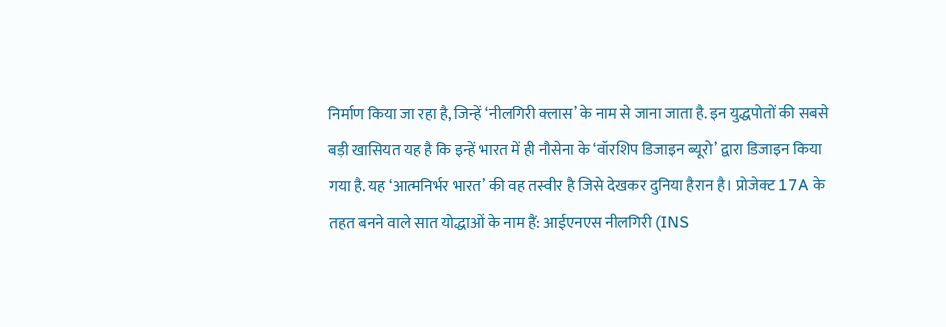निर्माण किया जा रहा है, जिन्हें ‘नीलगिरी क्लास’ के नाम से जाना जाता है. इन युद्धपोतों की सबसे बड़ी खासियत यह है कि इन्हें भारत में ही नौसेना के ‘वॉरशिप डिजाइन ब्यूरो’ द्वारा डिजाइन किया गया है. यह ‘आत्मनिर्भर भारत’ की वह तस्वीर है जिसे देखकर दुनिया हैरान है। प्रोजेक्ट 17A के तहत बनने वाले सात योद्धाओं के नाम हैं: आईएनएस नीलगिरी (INS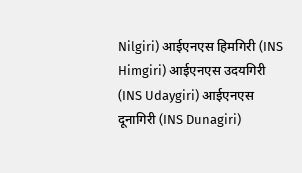Nilgiri) आईएनएस हिमगिरी (INS Himgiri) आईएनएस उदयगिरी (INS Udaygiri) आईएनएस दूनागिरी (INS Dunagiri)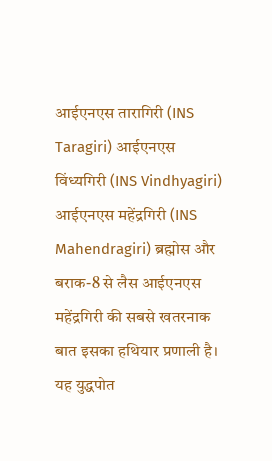आईएनएस तारागिरी (INS Taragiri) आईएनएस विंध्यगिरी (INS Vindhyagiri) आईएनएस महेंद्रगिरी (INS Mahendragiri) ब्रह्मोस और बराक-8 से लैस आईएनएस महेंद्रगिरी की सबसे खतरनाक बात इसका हथियार प्रणाली है। यह युद्धपोत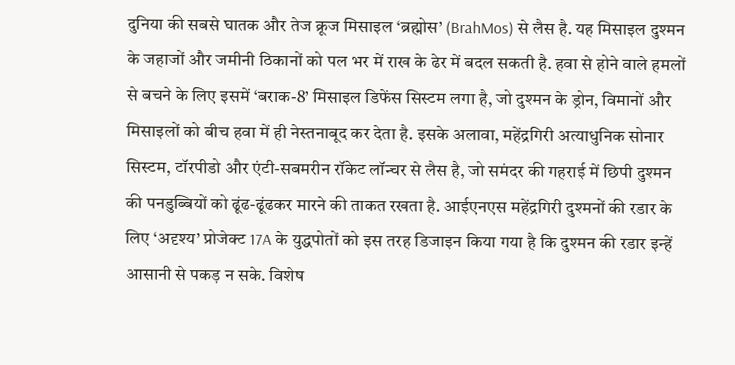दुनिया की सबसे घातक और तेज क्रूज मिसाइल ‘ब्रह्मोस’ (BrahMos) से लैस है. यह मिसाइल दुश्मन के जहाजों और जमीनी ठिकानों को पल भर में राख के ढेर में बदल सकती है. हवा से होने वाले हमलों से बचने के लिए इसमें ‘बराक-8’ मिसाइल डिफेंस सिस्टम लगा है, जो दुश्मन के ड्रोन, विमानों और मिसाइलों को बीच हवा में ही नेस्तनाबूद कर देता है. इसके अलावा, महेंद्रगिरी अत्याधुनिक सोनार सिस्टम, टॉरपीडो और एंटी-सबमरीन रॉकेट लॉन्चर से लैस है, जो समंदर की गहराई में छिपी दुश्मन की पनडुब्बियों को ढूंढ-ढूंढकर मारने की ताकत रखता है. आईएनएस महेंद्रगिरी दुश्मनों की रडार के लिए ‘अदृश्य’ प्रोजेक्ट 17A के युद्धपोतों को इस तरह डिजाइन किया गया है कि दुश्मन की रडार इन्हें आसानी से पकड़ न सके. विशेष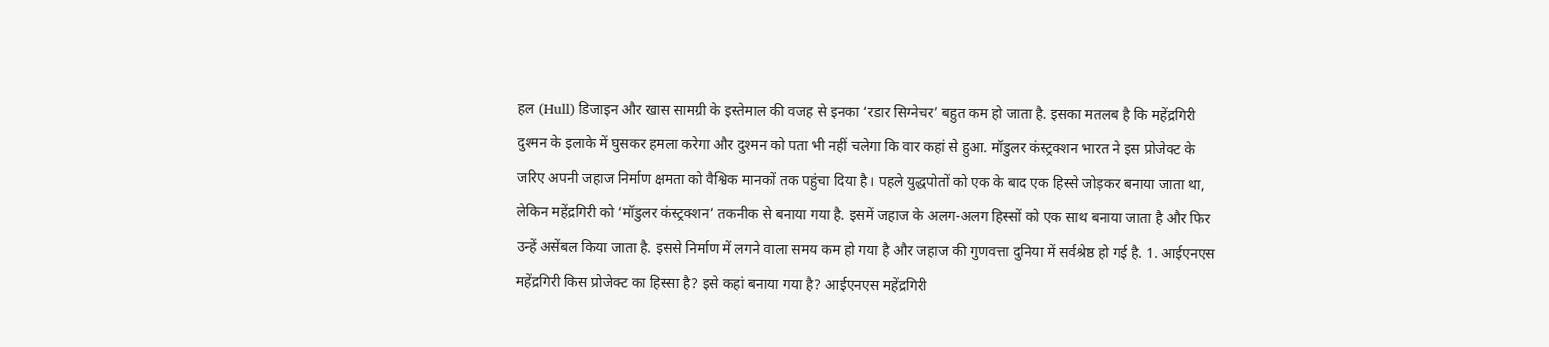हल (Hull) डिजाइन और खास सामग्री के इस्तेमाल की वजह से इनका ‘रडार सिग्नेचर’ बहुत कम हो जाता है. इसका मतलब है कि महेंद्रगिरी दुश्मन के इलाके में घुसकर हमला करेगा और दुश्मन को पता भी नहीं चलेगा कि वार कहां से हुआ. मॉडुलर कंस्ट्रक्शन भारत ने इस प्रोजेक्ट के जरिए अपनी जहाज निर्माण क्षमता को वैश्विक मानकों तक पहुंचा दिया है। पहले युद्धपोतों को एक के बाद एक हिस्से जोड़कर बनाया जाता था, लेकिन महेंद्रगिरी को ‘मॉडुलर कंस्ट्रक्शन’ तकनीक से बनाया गया है. इसमें जहाज के अलग-अलग हिस्सों को एक साथ बनाया जाता है और फिर उन्हें असेंबल किया जाता है. इससे निर्माण में लगने वाला समय कम हो गया है और जहाज की गुणवत्ता दुनिया में सर्वश्रेष्ठ हो गई है. 1. आईएनएस महेंद्रगिरी किस प्रोजेक्ट का हिस्सा है? इसे कहां बनाया गया है? आईएनएस महेंद्रगिरी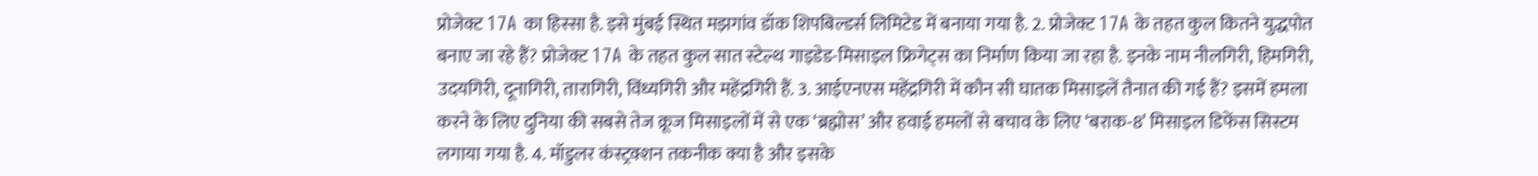प्रोजेक्ट 17A का हिस्सा है. इसे मुंबई स्थित मझगांव डॉक शिपबिल्डर्स लिमिटेड में बनाया गया है. 2. प्रोजेक्ट 17A के तहत कुल कितने युद्धपोत बनाए जा रहे हैं? प्रोजेक्ट 17A के तहत कुल सात स्टेल्थ गाइडेड-मिसाइल फ्रिगेट्स का निर्माण किया जा रहा है. इनके नाम नीलगिरी, हिमगिरी, उदयगिरी, दूनागिरी, तारागिरी, विंध्यगिरी और महेंद्रगिरी हैं. 3. आईएनएस महेंद्रगिरी में कौन सी घातक मिसाइलें तैनात की गई हैं? इसमें हमला करने के लिए दुनिया की सबसे तेज क्रूज मिसाइलों में से एक ‘ब्रह्मोस’ और हवाई हमलों से बचाव के लिए ‘बराक-8’ मिसाइल डिफेंस सिस्टम लगाया गया है. 4. मॉडुलर कंस्ट्रक्शन तकनीक क्या है और इसके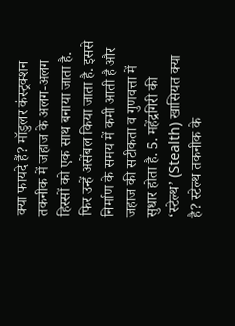क्या फायदे हैं? मॉडुलर कंस्ट्रक्शन तकनीक में जहाज के अलग-अलग हिस्सों को एक साथ बनाया जाता है. फिर उन्हें असेंबल किया जाता है. इससे निर्माण के समय में कमी आती है और जहाज की सटीकता व गुणवत्ता में सुधार होता है. 5. महेंद्रगिरी की ‘स्टेल्थ’ (Stealth) खासियत क्या है? स्टेल्थ तकनीक के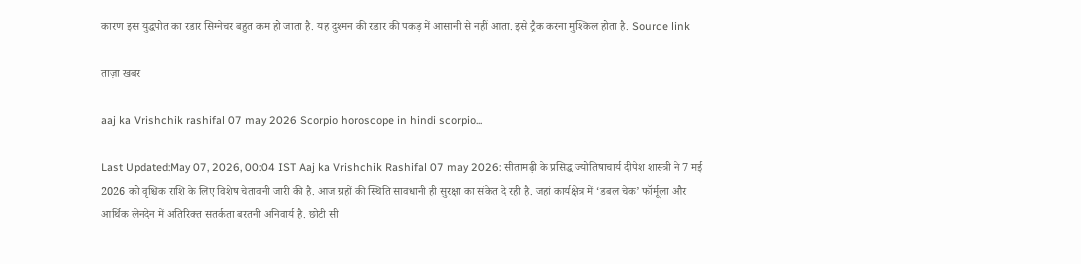कारण इस युद्धपोत का रडार सिग्नेचर बहुत कम हो जाता है. यह दुश्मन की रडार की पकड़ में आसानी से नहीं आता. इसे ट्रैक करना मुश्किल होता है. Source link

ताज़ा खबर

aaj ka Vrishchik rashifal 07 may 2026 Scorpio horoscope in hindi scorpio...

Last Updated:May 07, 2026, 00:04 IST Aaj ka Vrishchik Rashifal 07 may 2026: सीतामढ़ी के प्रसिद्ध ज्योतिषाचार्य दीपेश शास्त्री ने 7 मई 2026 को वृश्चिक राशि के लिए विशेष चेतावनी जारी की है. आज ग्रहों की स्थिति सावधानी ही सुरक्षा का संकेत दे रही है. जहां कार्यक्षेत्र में ‘डबल चेक’ फॉर्मूला और आर्थिक लेनदेन में अतिरिक्त सतर्कता बरतनी अनिवार्य है. छोटी सी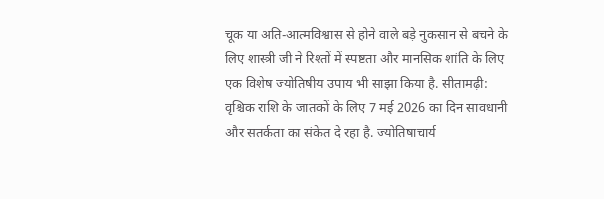चूक या अति-आत्मविश्वास से होने वाले बड़े नुकसान से बचने के लिए शास्त्री जी ने रिश्तों में स्पष्टता और मानसिक शांति के लिए एक विशेष ज्योतिषीय उपाय भी साझा किया है. सीतामढ़ी: वृश्चिक राशि के जातकों के लिए 7 मई 2026 का दिन सावधानी और सतर्कता का संकेत दे रहा है. ज्योतिषाचार्य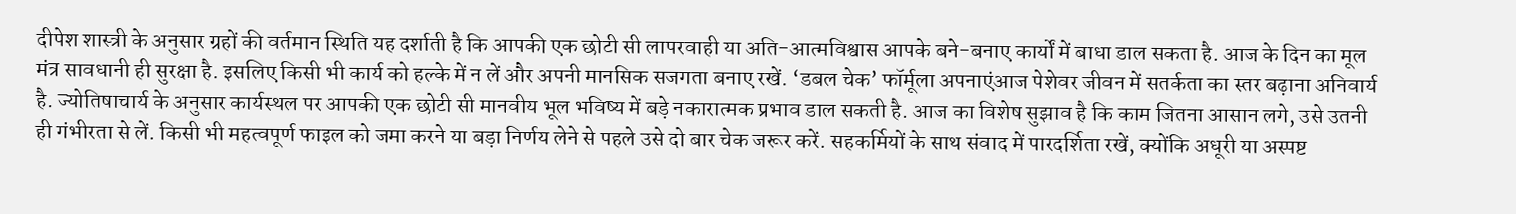दीपेश शास्त्री के अनुसार ग्रहों की वर्तमान स्थिति यह दर्शाती है कि आपकी एक छोटी सी लापरवाही या अति-आत्मविश्वास आपके बने-बनाए कार्यों में बाधा डाल सकता है. आज के दिन का मूल मंत्र सावधानी ही सुरक्षा है. इसलिए किसी भी कार्य को हल्के में न लें और अपनी मानसिक सजगता बनाए रखें. ‘डबल चेक’ फॉर्मूला अपनाएंआज पेशेवर जीवन में सतर्कता का स्तर बढ़ाना अनिवार्य है. ज्योतिषाचार्य के अनुसार कार्यस्थल पर आपकी एक छोटी सी मानवीय भूल भविष्य में बड़े नकारात्मक प्रभाव डाल सकती है. आज का विशेष सुझाव है कि काम जितना आसान लगे, उसे उतनी ही गंभीरता से लें. किसी भी महत्वपूर्ण फाइल को जमा करने या बड़ा निर्णय लेने से पहले उसे दो बार चेक जरूर करें. सहकर्मियों के साथ संवाद में पारदर्शिता रखें, क्योंकि अधूरी या अस्पष्ट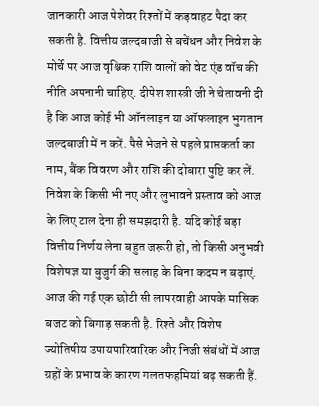जानकारी आज पेशेवर रिश्तों में कड़वाहट पैदा कर सकती है. वित्तीय जल्दबाजी से बचेंधन और निवेश के मोर्चे पर आज वृश्चिक राशि वालों को वेट एंड वॉच की नीति अपनानी चाहिए. दीपेश शास्त्री जी ने चेतावनी दी है कि आज कोई भी ऑनलाइन या ऑफलाइन भुगतान जल्दबाजी में न करें. पैसे भेजने से पहले प्राप्तकर्ता का नाम, बैंक विवरण और राशि की दोबारा पुष्टि कर लें. निवेश के किसी भी नए और लुभावने प्रस्ताव को आज के लिए टाल देना ही समझदारी है. यदि कोई बड़ा वित्तीय निर्णय लेना बहुत जरूरी हो, तो किसी अनुभवी विशेषज्ञ या बुजुर्ग की सलाह के बिना कदम न बढ़ाएं. आज की गई एक छोटी सी लापरवाही आपके मासिक बजट को बिगाड़ सकती है. रिश्ते और विशेष ज्योतिषीय उपायपारिवारिक और निजी संबंधों में आज ग्रहों के प्रभाव के कारण गलतफहमियां बढ़ सकती हैं.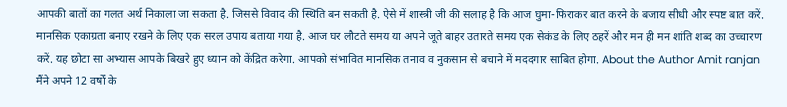आपकी बातों का गलत अर्थ निकाला जा सकता है. जिससे विवाद की स्थिति बन सकती है. ऐसे में शास्त्री जी की सलाह है कि आज घुमा-फिराकर बात करने के बजाय सीधी और स्पष्ट बात करें. मानसिक एकाग्रता बनाए रखने के लिए एक सरल उपाय बताया गया है. आज घर लौटते समय या अपने जूते बाहर उतारते समय एक सेकंड के लिए ठहरें और मन ही मन शांति शब्द का उच्चारण करें. यह छोटा सा अभ्यास आपके बिखरे हुए ध्यान को केंद्रित करेगा. आपको संभावित मानसिक तनाव व नुकसान से बचाने में मददगार साबित होगा. About the Author Amit ranjan मैंने अपने 12 वर्षों के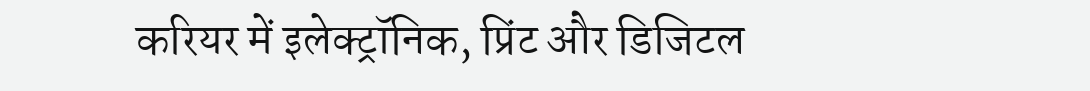करियर में इलेक्ट्रॉनिक, प्रिंट और डिजिटल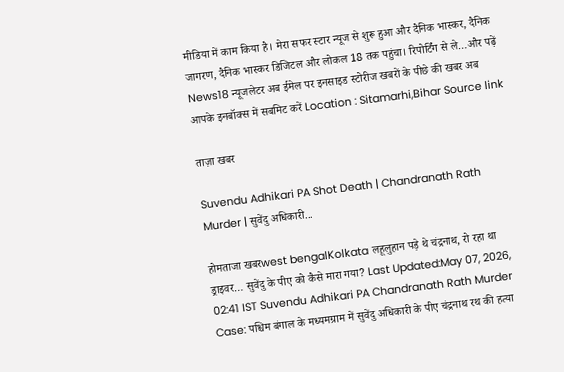मीडिया में काम किया है। मेरा सफर स्टार न्यूज से शुरू हुआ और दैनिक भास्कर, दैनिक जागरण, दैनिक भास्कर डिजिटल और लोकल 18 तक पहुंचा। रिपोर्टिंग से ले…और पढ़ें News18 न्यूजलेटर अब ईमेल पर इनसाइड स्‍टोर‍ीज खबरों के पीछे की खबर अब आपके इनबॉक्‍स में सबमिट करें Location : Sitamarhi,Bihar Source link

ताज़ा खबर

Suvendu Adhikari PA Shot Death | Chandranath Rath Murder | सुवेंदु अधिकारी...

होमताजा खबरwest bengalKolkata लहूलुहान पड़े थे चंद्रनाथ, रो रहा था ड्राइवर… सुवेंदु के पीए को कैसे मारा गया? Last Updated:May 07, 2026, 02:41 IST Suvendu Adhikari PA Chandranath Rath Murder Case: पश्चिम बंगाल के मध्यमग्राम में सुवेंदु अधिकारी के पीए चंद्रनाथ रथ की हत्या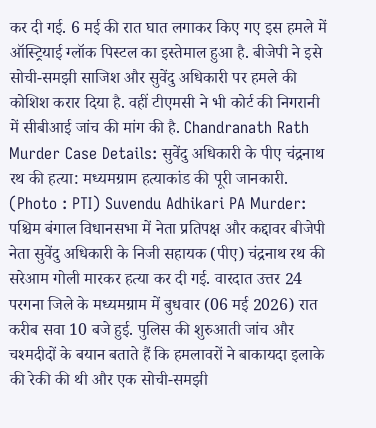कर दी गई. 6 मई की रात घात लगाकर किए गए इस हमले में ऑस्ट्रियाई ग्लॉक पिस्टल का इस्तेमाल हुआ है. बीजेपी ने इसे सोची-समझी साजिश और सुवेंदु अधिकारी पर हमले की कोशिश करार दिया है. वहीं टीएमसी ने भी कोर्ट की निगरानी में सीबीआई जांच की मांग की है. Chandranath Rath Murder Case Details: सुवेंदु अधिकारी के पीए चंद्रनाथ रथ की हत्या: मध्यमग्राम हत्याकांड की पूरी जानकारी. (Photo : PTI) Suvendu Adhikari PA Murder: पश्चिम बंगाल विधानसभा में नेता प्रतिपक्ष और कद्दावर बीजेपी नेता सुवेंदु अधिकारी के निजी सहायक (पीए) चंद्रनाथ रथ की सरेआम गोली मारकर हत्या कर दी गई. वारदात उत्तर 24 परगना जिले के मध्यमग्राम में बुधवार (06 मई 2026) रात करीब सवा 10 बजे हुई. पुलिस की शुरुआती जांच और चश्मदीदों के बयान बताते हैं कि हमलावरों ने बाकायदा इलाके की रेकी की थी और एक सोची-समझी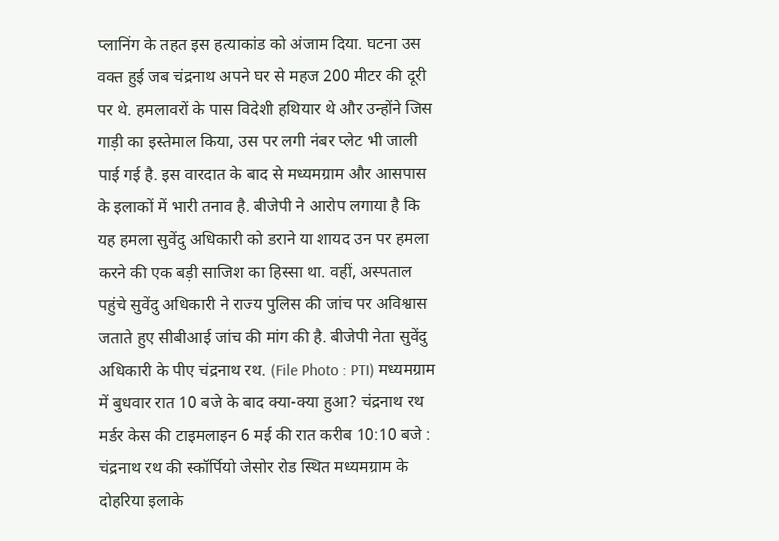प्लानिंग के तहत इस हत्याकांड को अंजाम दिया. घटना उस वक्त हुई जब चंद्रनाथ अपने घर से महज 200 मीटर की दूरी पर थे. हमलावरों के पास विदेशी हथियार थे और उन्होंने जिस गाड़ी का इस्तेमाल किया, उस पर लगी नंबर प्लेट भी जाली पाई गई है. इस वारदात के बाद से मध्यमग्राम और आसपास के इलाकों में भारी तनाव है. बीजेपी ने आरोप लगाया है कि यह हमला सुवेंदु अधिकारी को डराने या शायद उन पर हमला करने की एक बड़ी साजिश का हिस्सा था. वहीं, अस्पताल पहुंचे सुवेंदु अधिकारी ने राज्य पुलिस की जांच पर अविश्वास जताते हुए सीबीआई जांच की मांग की है. बीजेपी नेता सुवेंदु अधिकारी के पीए चंद्रनाथ रथ. (File Photo : PTI) मध्यमग्राम में बुधवार रात 10 बजे के बाद क्या-क्या हुआ? चंद्रनाथ रथ मर्डर केस की टाइमलाइन 6 मई की रात करीब 10:10 बजे : चंद्रनाथ रथ की स्कॉर्पियो जेसोर रोड स्थित मध्यमग्राम के दोहरिया इलाके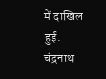में दाखिल हुई. चंद्रनाथ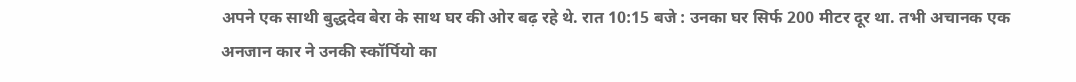अपने एक साथी बुद्धदेव बेरा के साथ घर की ओर बढ़ रहे थे. रात 10:15 बजे : उनका घर सिर्फ 200 मीटर दूर था. तभी अचानक एक अनजान कार ने उनकी स्कॉर्पियो का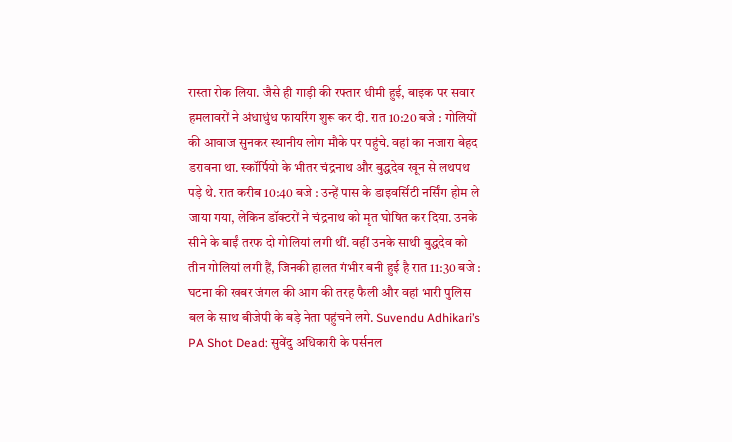रास्ता रोक लिया. जैसे ही गाड़ी की रफ्तार धीमी हुई, बाइक पर सवार हमलावरों ने अंधाधुंध फायरिंग शुरू कर दी. रात 10:20 बजे : गोलियों की आवाज सुनकर स्थानीय लोग मौके पर पहुंचे. वहां का नजारा बेहद डरावना था. स्कॉर्पियो के भीतर चंद्रनाथ और बुद्धदेव खून से लथपथ पड़े थे. रात करीब 10:40 बजे : उन्हें पास के डाइवर्सिटी नर्सिंग होम ले जाया गया, लेकिन डॉक्टरों ने चंद्रनाथ को मृत घोषित कर दिया. उनके सीने के बाईं तरफ दो गोलियां लगी थीं. वहीं उनके साथी बुद्धदेव को तीन गोलियां लगी हैं, जिनकी हालत गंभीर बनी हुई है रात 11:30 बजे : घटना की खबर जंगल की आग की तरह फैली और वहां भारी पुलिस बल के साथ बीजेपी के बड़े नेता पहुंचने लगे. Suvendu Adhikari’s PA Shot Dead: सुवेंदु अधिकारी के पर्सनल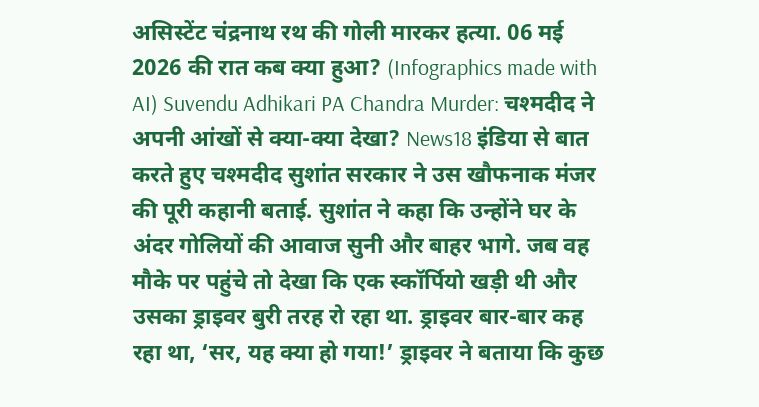असिस्टेंट चंद्रनाथ रथ की गोली मारकर हत्या. 06 मई 2026 की रात कब क्या हुआ? (Infographics made with AI) Suvendu Adhikari PA Chandra Murder: चश्मदीद ने अपनी आंखों से क्या-क्या देखा? News18 इंडिया से बात करते हुए चश्मदीद सुशांत सरकार ने उस खौफनाक मंजर की पूरी कहानी बताई. सुशांत ने कहा कि उन्होंने घर के अंदर गोलियों की आवाज सुनी और बाहर भागे. जब वह मौके पर पहुंचे तो देखा कि एक स्कॉर्पियो खड़ी थी और उसका ड्राइवर बुरी तरह रो रहा था. ड्राइवर बार-बार कह रहा था, ‘सर, यह क्या हो गया!’ ड्राइवर ने बताया कि कुछ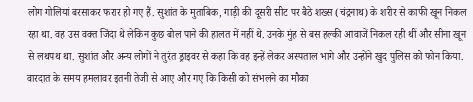लोग गोलियां बरसाकर फरार हो गए हैं. सुशांत के मुताबिक, गाड़ी की दूसरी सीट पर बैठे शख्स (चंद्रनाथ) के शरीर से काफी खून निकल रहा था. वह उस वक्त जिंदा थे लेकिन कुछ बोल पाने की हालत में नहीं थे. उनके मुंह से बस हल्की आवाजें निकल रही थीं और सीना खून से लथपथ था. सुशांत और अन्य लोगों ने तुरंत ड्राइवर से कहा कि वह इन्हें लेकर अस्पताल भागे और उन्होंने खुद पुलिस को फोन किया. वारदात के समय हमलावर इतनी तेजी से आए और गए कि किसी को संभलने का मौका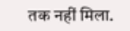तक नहीं मिला.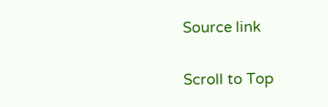Source link

Scroll to Top